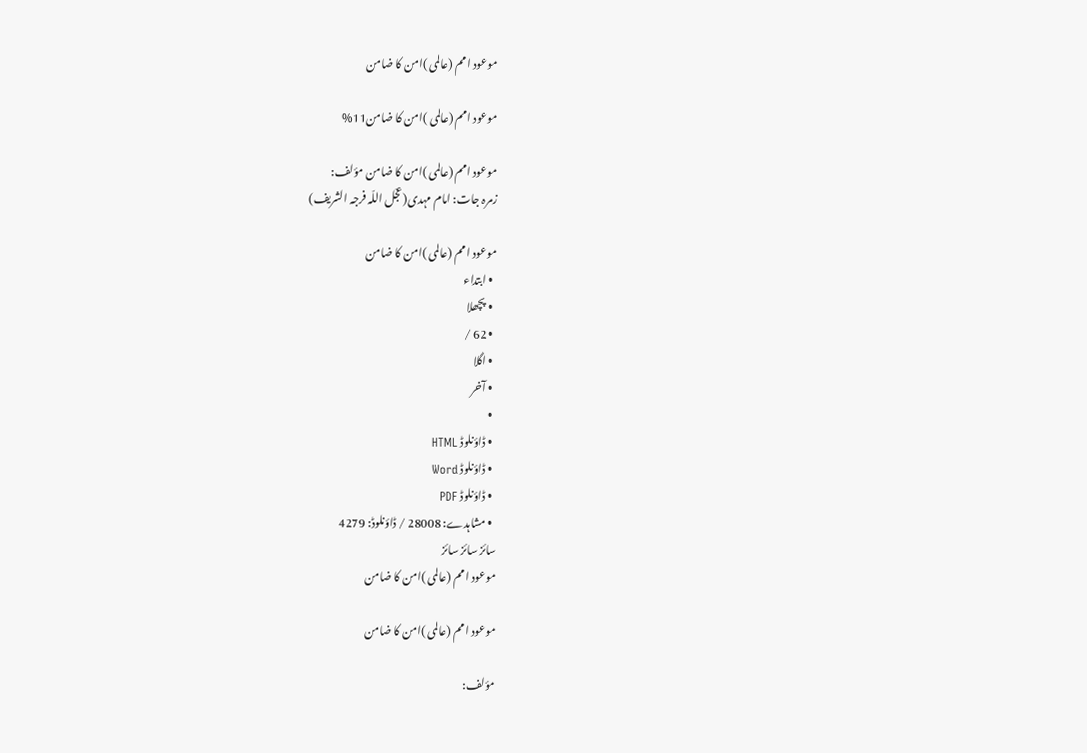موعود امم (عالمی )امن کا ضامن

موعود امم (عالمی )امن کا ضامن11%

موعود امم (عالمی )امن کا ضامن مؤلف:
زمرہ جات: امام مہدی(عجّل اللّہ فرجہ الشریف)

موعود امم (عالمی )امن کا ضامن
  • ابتداء
  • پچھلا
  • 62 /
  • اگلا
  • آخر
  •
  • ڈاؤنلوڈ HTML
  • ڈاؤنلوڈ Word
  • ڈاؤنلوڈ PDF
  • مشاہدے: 28008 / ڈاؤنلوڈ: 4279
سائز سائز سائز
موعود امم (عالمی )امن کا ضامن

موعود امم (عالمی )امن کا ضامن

مؤلف: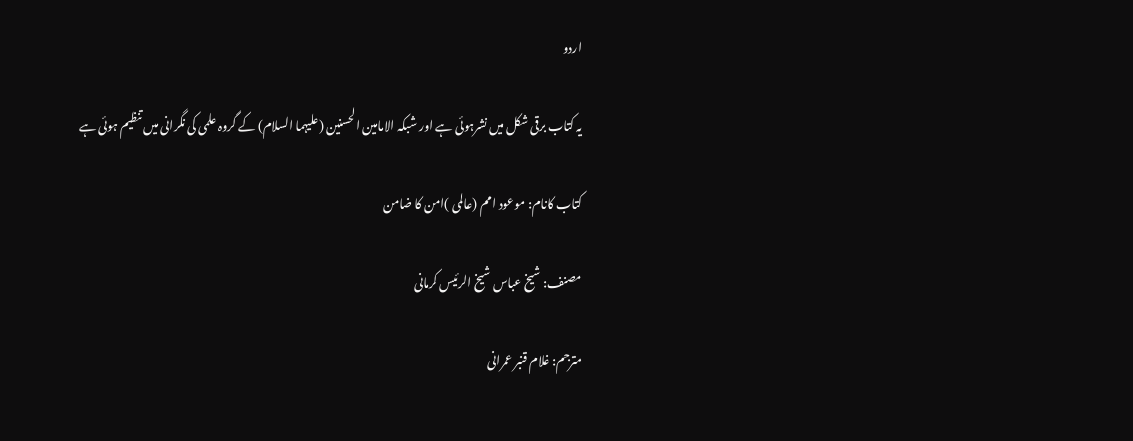اردو

یہ کتاب برقی شکل میں نشرہوئی ہے اور شبکہ الامامین الحسنین (علیہما السلام) کے گروہ علمی کی نگرانی میں تنظیم ہوئی ہے

کتاب کانام: موعود امم (عالمی )امن کا ضامن

مصنف: شیخ عباس شیخ الرئیس کرمانی

مترجم: غلام قنبر عمرانی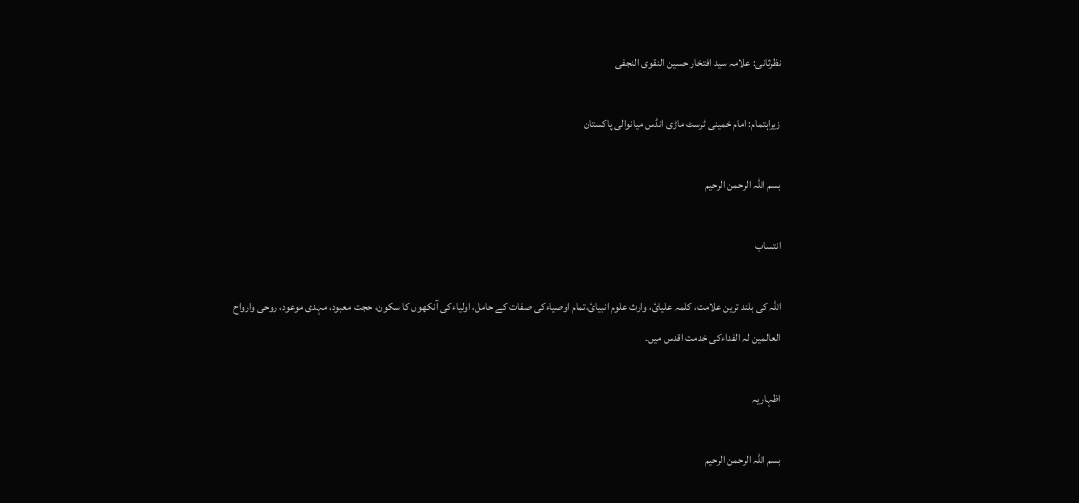نظرثانی: علامہ سید افتخار حسین النقوی النجفی

زیراہتمام: امام خمینی ٹرسٹ ماڑی انڈس میانوالی پاکستان

بسم اللہ الرحمن الرحیم

انتساب

اللہ کی بلند ترین علامت، کلمہ علیائ، وارث علوم انبیائ،تمام اوصیاءکی صفات کے حامل، اولیاءکی آنکھوں کا سکون، حجت معبود، مہدی موعود، روحی وارواح العالمین لہ الفداءکی خدمت اقدس میں۔

اظہاریہ

بسم اللہ الرحمن الرحیم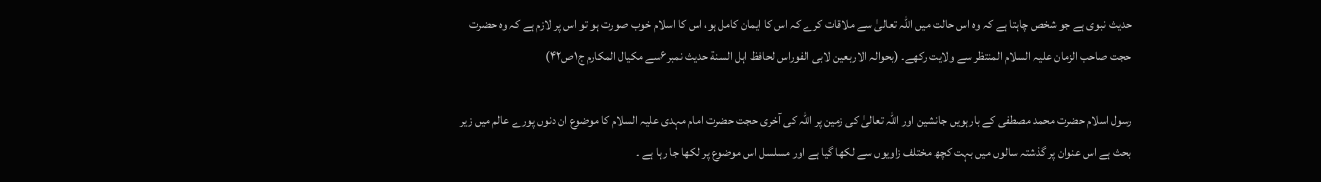حدیث نبوی ہے جو شخص چاہتا ہے کہ وہ اس حالت میں اللہ تعالیٰ سے ملاقات کرے کہ اس کا ایمان کامل ہو، اس کا اسلام خوب صورت ہو تو اس پر لازم ہے کہ وہ حضرت حجت صاحب الزمان علیہ السلام المنتظر سے ولایت رکھے۔ (بحوالہ الاربعین لابی الفوراس لحافظ اہل السنة حدیث نمبر۶سے مکیال المکارم ج۱ص۴۲)

رسول اسلام حضرت محمد مصطفی کے بارہویں جانشین اور اللہ تعالیٰ کی زمین پر اللہ کی آخری حجت حضرت امام مہدی علیہ السلام کا موضوع ان دنوں پورے عالم میں زیر بحث ہے اس عنوان پر گذشتہ سالوں میں بہت کچھ مختلف زاویوں سے لکھا گیا ہے اور مسلسل اس موضوع پر لکھا جا رہا ہے ۔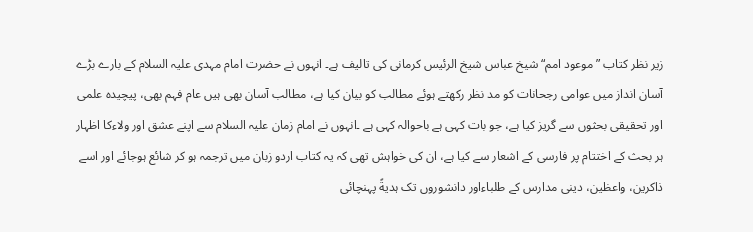زیر نظر کتاب ”موعود امم“شیخ عباس شیخ الرئیس کرمانی کی تالیف ہے۔ انہوں نے حضرت امام مہدی علیہ السلام کے بارے بڑے آسان انداز میں عوامی رجحانات کو مد نظر رکھتے ہوئے مطالب کو بیان کیا ہے، مطالب آسان بھی ہیں عام فہم بھی، پیچیدہ علمی اور تحقیقی بحثوں سے گریز کیا ہے، جو بات کہی ہے باحوالہ کہی ہے ۔انہوں نے امام زمان علیہ السلام سے اپنے عشق اور ولاءکا اظہار ہر بحث کے اختتام پر فارسی کے اشعار سے کیا ہے، ان کی خواہش تھی کہ یہ کتاب اردو زبان میں ترجمہ ہو کر شائع ہوجائے اور اسے ذاکرین، واعظین، دینی مدارس کے طلباءاور دانشوروں تک ہدیةً پہنچائی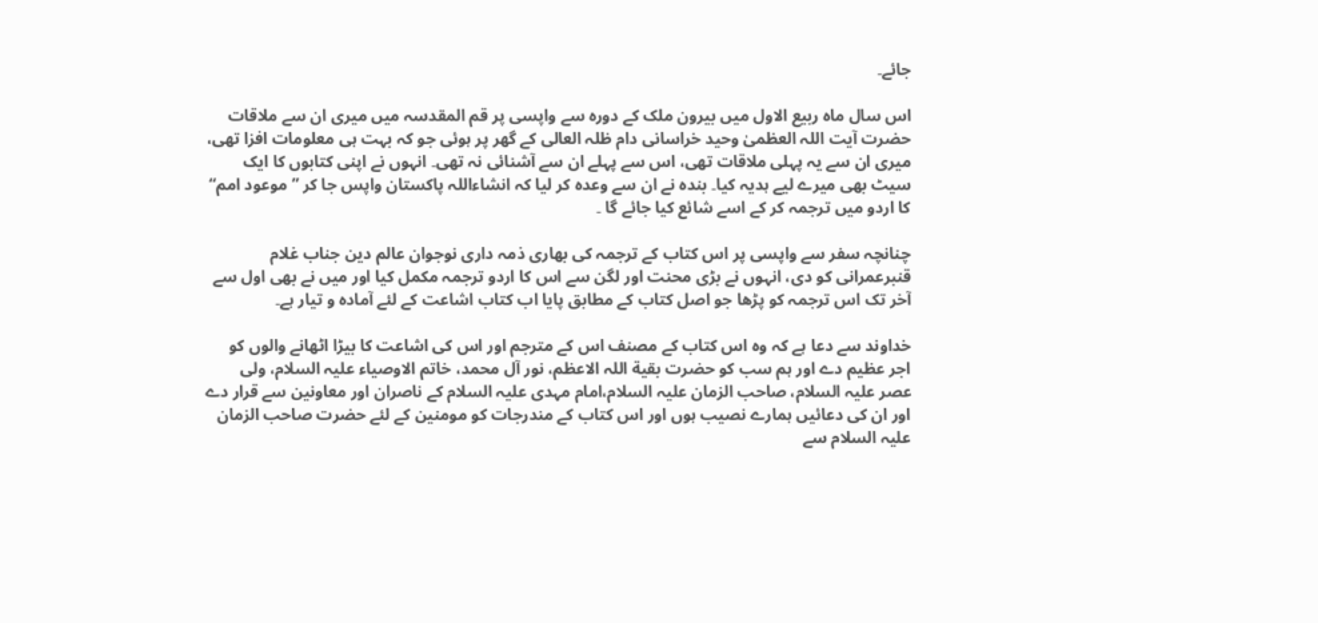جائے۔

اس سال ماہ ربیع الاول میں بیرون ملک کے دورہ سے واپسی پر قم المقدسہ میں میری ان سے ملاقات حضرت آیت اللہ العظمیٰ وحید خراسانی دام ظلہ العالی کے گھر پر ہوئی جو کہ بہت ہی معلومات افزا تھی، میری ان سے یہ پہلی ملاقات تھی، اس سے پہلے ان سے آشنائی نہ تھی۔ انہوں نے اپنی کتابوں کا ایک سیٹ بھی میرے لیے ہدیہ کیا۔ بندہ نے ان سے وعدہ کر لیا کہ انشاءاللہ پاکستان واپس جا کر ”موعود امم“ کا اردو میں ترجمہ کر کے اسے شائع کیا جائے گا ۔

چنانچہ سفر سے واپسی پر اس کتاب کے ترجمہ کی بھاری ذمہ داری نوجوان عالم دین جناب غلام قنبرعمرانی کو دی، انہوں نے بڑی محنت اور لگن سے اس کا اردو ترجمہ مکمل کیا اور میں نے بھی اول سے آخر تک اس ترجمہ کو پڑھا جو اصل کتاب کے مطابق پایا اب کتاب اشاعت کے لئے آمادہ و تیار ہے۔

خداوند سے دعا ہے کہ وہ اس کتاب کے مصنف اس کے مترجم اور اس کی اشاعت کا بیڑا اٹھانے والوں کو اجر عظیم دے اور ہم سب کو حضرت بقیة اللہ الاعظم، نور آل محمد، خاتم الاوصیاء علیہ السلام، ولی عصر علیہ السلام، صاحب الزمان علیہ السلام،امام مہدی علیہ السلام کے ناصران اور معاونین سے قرار دے اور ان کی دعائیں ہمارے نصیب ہوں اور اس کتاب کے مندرجات کو مومنین کے لئے حضرت صاحب الزمان علیہ السلام سے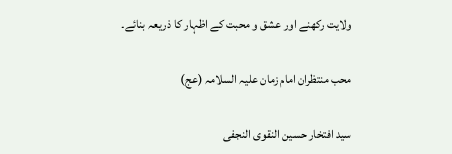ولایت رکھنے اور عشق و محبت کے اظہار کا ذریعہ بنائے۔

محب منتظران امام زمان علیہ السلامہ (عج)

سید افتخار حسین النقوی النجفی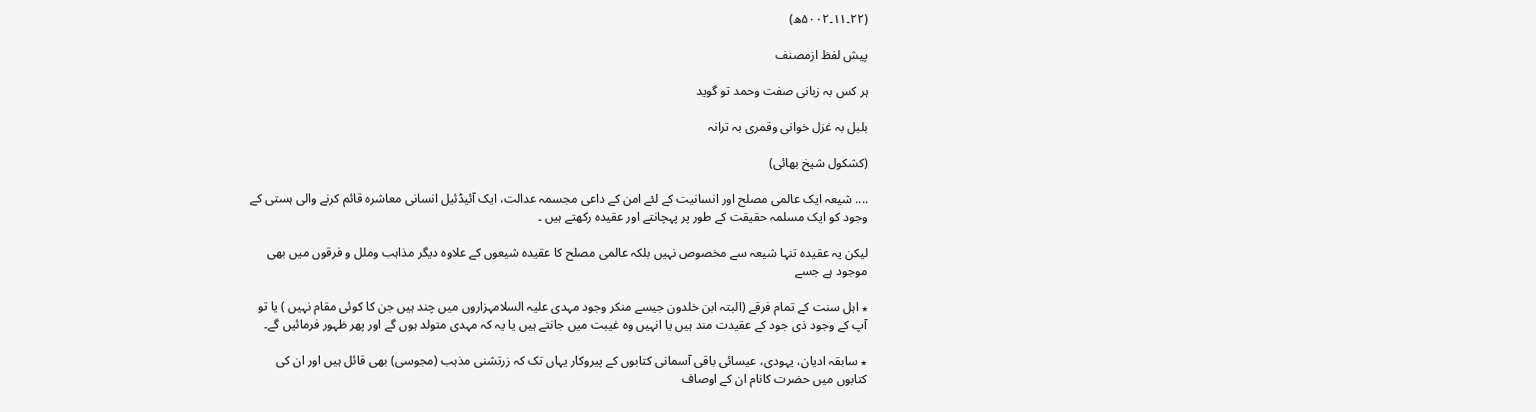(۲۲۔۱۱۔۵۰۰۲ھ)

پیش لفظ ازمصنف

ہر کس بہ زبانی صفت وحمد تو گوید

بلبل بہ غزل خوانی وقمری بہ ترانہ

(کشکول شیخ بھائی)

.... شیعہ ایک عالمی مصلح اور انسانیت کے لئے امن کے داعی مجسمہ عدالت، ایک آئیڈئیل انسانی معاشرہ قائم کرنے والی ہستی کے وجود کو ایک مسلمہ حقیقت کے طور پر پہچانتے اور عقیدہ رکھتے ہیں ۔

لیکن یہ عقیدہ تنہا شیعہ سے مخصوص نہیں بلکہ عالمی مصلح کا عقیدہ شیعوں کے علاوہ دیگر مذاہب وملل و فرقوں میں بھی موجود ہے جسے

٭ اہل سنت کے تمام فرقے (البتہ ابن خلدون جیسے منکر وجود مہدی علیہ السلامہزاروں میں چند ہیں جن کا کوئی مقام نہیں ) یا تو آپ کے وجود ذی جود کے عقیدت مند ہیں یا انہیں وہ غیبت میں جانتے ہیں یا یہ کہ مہدی متولد ہوں گے اور پھر ظہور فرمائیں گے۔

٭ سابقہ ادیان، یہودی، عیسائی باقی آسمانی کتابوں کے پیروکار یہاں تک کہ زرتشنی مذہب (مجوسی) بھی قائل ہیں اور ان کی کتابوں میں حضرت کانام ان کے اوصاف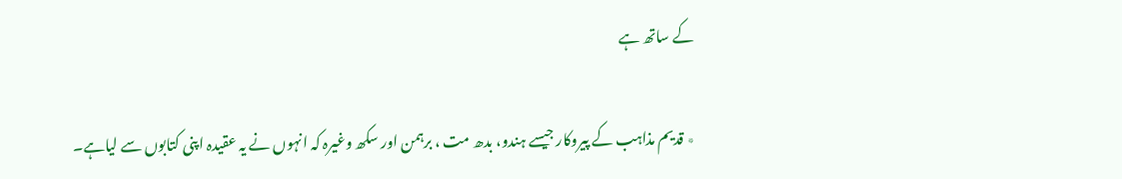کے ساتھ ہے

٭ قدیم مذاہب کے پیروکار جیسے ہندو، بدھ مت ، برہمن اور سکھ وغیرہ کہ انہوں نے یہ عقیدہ اپنی کتابوں سے لیاہے۔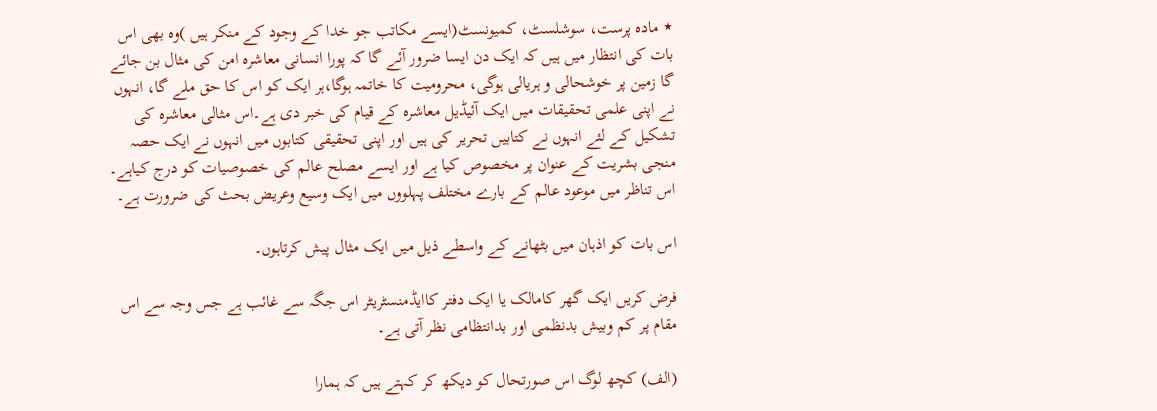٭ مادہ پرست، سوشلسٹ، کمیونسٹ(ایسے مکاتب جو خدا کے وجود کے منکر ہیں )وہ بھی اس بات کی انتظار میں ہیں کہ ایک دن ایسا ضرور آئے گا کہ پورا انسانی معاشرہ امن کی مثال بن جائے گا زمین پر خوشحالی و ہریالی ہوگی، محرومیت کا خاتمہ ہوگا،ہر ایک کو اس کا حق ملے گا، انہوں نے اپنی علمی تحقیقات میں ایک آئیڈیل معاشرہ کے قیام کی خبر دی ہے۔اس مثالی معاشرہ کی تشکیل کے لئے انہوں نے کتابیں تحریر کی ہیں اور اپنی تحقیقی کتابوں میں انہوں نے ایک حصہ منجی بشریت کے عنوان پر مخصوص کیا ہے اور ایسے مصلح عالم کی خصوصیات کو درج کیاہے۔ اس تناظر میں موعود عالم کے بارے مختلف پہلووں میں ایک وسیع وعریض بحث کی ضرورت ہے۔

اس بات کو اذہان میں بٹھانے کے واسطے ذیل میں ایک مثال پیش کرتاہوں۔

فرض کریں ایک گھر کامالک یا ایک دفتر کاایڈمنسٹریٹر اس جگہ سے غائب ہے جس وجہ سے اس مقام پر کم وبیش بدنظمی اور بدانتظامی نظر آتی ہے۔

(الف) کچھ لوگ اس صورتحال کو دیکھ کر کہتے ہیں کہ ہمارا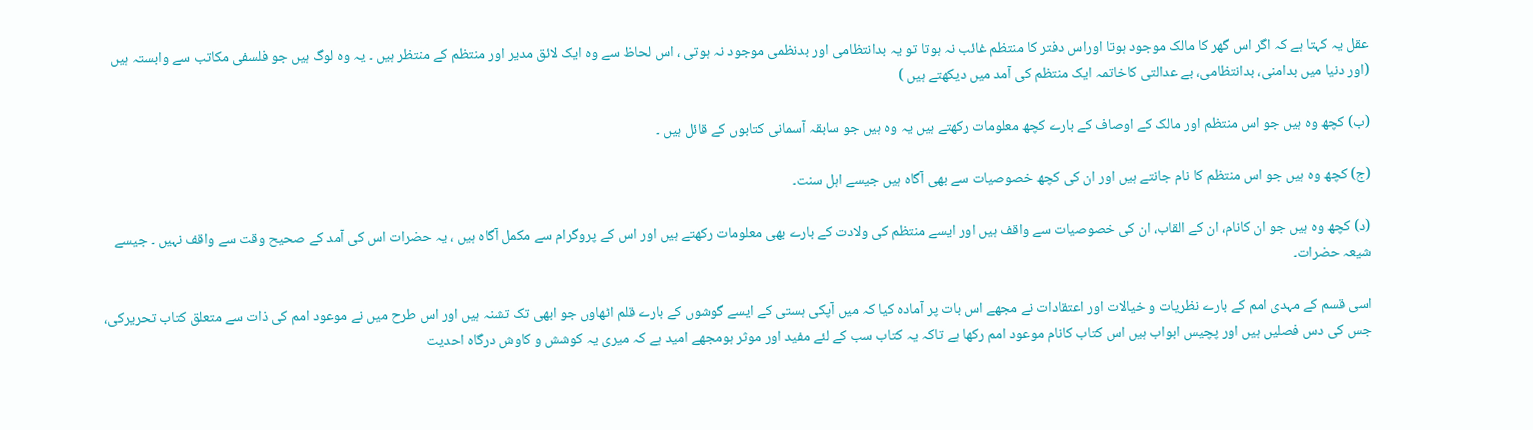عقل یہ کہتا ہے کہ اگر اس گھر کا مالک موجود ہوتا اوراس دفتر کا منتظم غائب نہ ہوتا تو یہ بدانتظامی اور بدنظمی موجود نہ ہوتی ، اس لحاظ سے وہ ایک لائق مدیر اور منتظم کے منتظر ہیں ۔ یہ وہ لوگ ہیں جو فلسفی مکاتب سے وابستہ ہیں (اور دنیا میں بدامنی، بدانتظامی، بے عدالتی کاخاتمہ ایک منتظم کی آمد میں دیکھتے ہیں )

(ب) کچھ وہ ہیں جو اس منتظم اور مالک کے اوصاف کے بارے کچھ معلومات رکھتے ہیں یہ وہ ہیں جو سابقہ آسمانی کتابوں کے قائل ہیں ۔

(ج) کچھ وہ ہیں جو اس منتظم کا نام جانتے ہیں اور ان کی کچھ خصوصیات سے بھی آگاہ ہیں جیسے اہل سنت۔

(د) کچھ وہ ہیں جو ان کانام، ان کے القاب، ان کی خصوصیات سے واقف ہیں اور ایسے منتظم کی ولادت کے بارے بھی معلومات رکھتے ہیں اور اس کے پروگرام سے مکمل آگاہ ہیں ، یہ حضرات اس کی آمد کے صحیح وقت سے واقف نہیں ۔ جیسے شیعہ حضرات۔

اسی قسم کے مہدی امم کے بارے نظریات و خیالات اور اعتقادات نے مجھے اس بات پر آمادہ کیا کہ میں آپکی ہستی کے ایسے گوشوں کے بارے قلم اٹھاوں جو ابھی تک تشنہ ہیں اور اس طرح میں نے موعود امم کی ذات سے متعلق کتاب تحریرکی، جس کی دس فصلیں ہیں اور پچیس ابواب ہیں اس کتاب کانام موعود امم رکھا ہے تاکہ یہ کتاب سب کے لئے مفید اور موثر ہومجھے امید ہے کہ میری یہ کوشش و کاوش درگاہ احدیت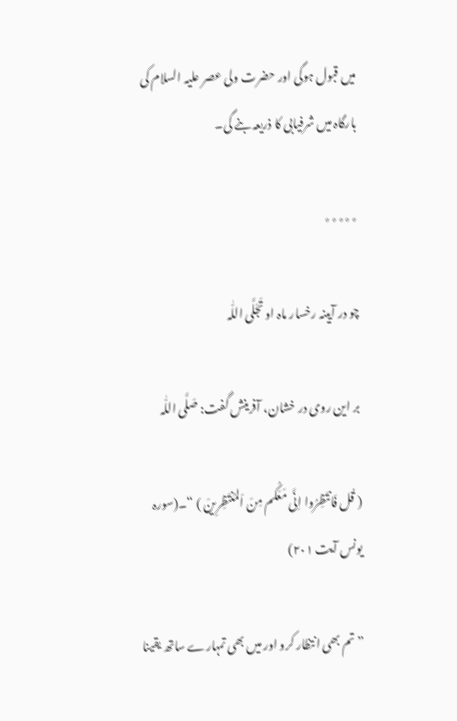میں قبول ہوگی اور حضرت ولی عصر علیہ السلام کی بارگاہ میں شرفیابی کا ذریعہ بنے گی۔

٭٭٭٭٭

چو در آیینہ رخسار ماہ او تَجَلَّی اللّٰہ

بر این روی در خشان، آفرینش گفت: صَلَّی اللّٰہ

( قُل فَانتَظِرُوا اِنَّی مَعَکُم مِنَ اَلمُنتَظِرِینَ ) “۔(سورہ یونس آیت ۲۰۱)

”تم بھی انتظار کرو اور میں بھی تمہارے ساتھ یقینا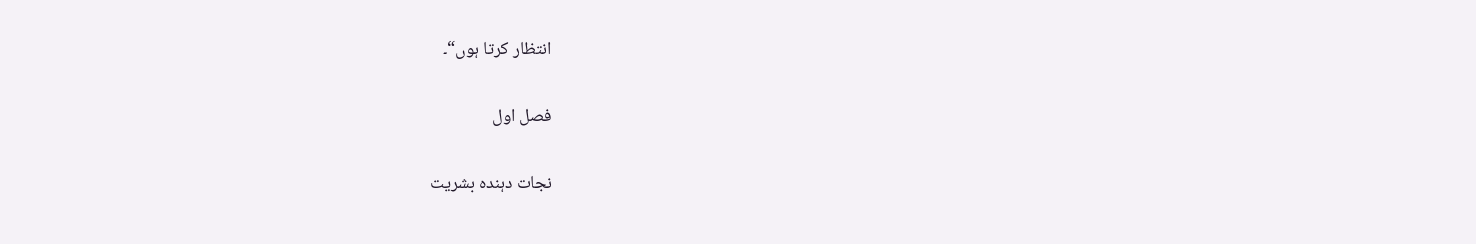انتظار کرتا ہوں“۔

فصل اول

نجات دہندہ بشریت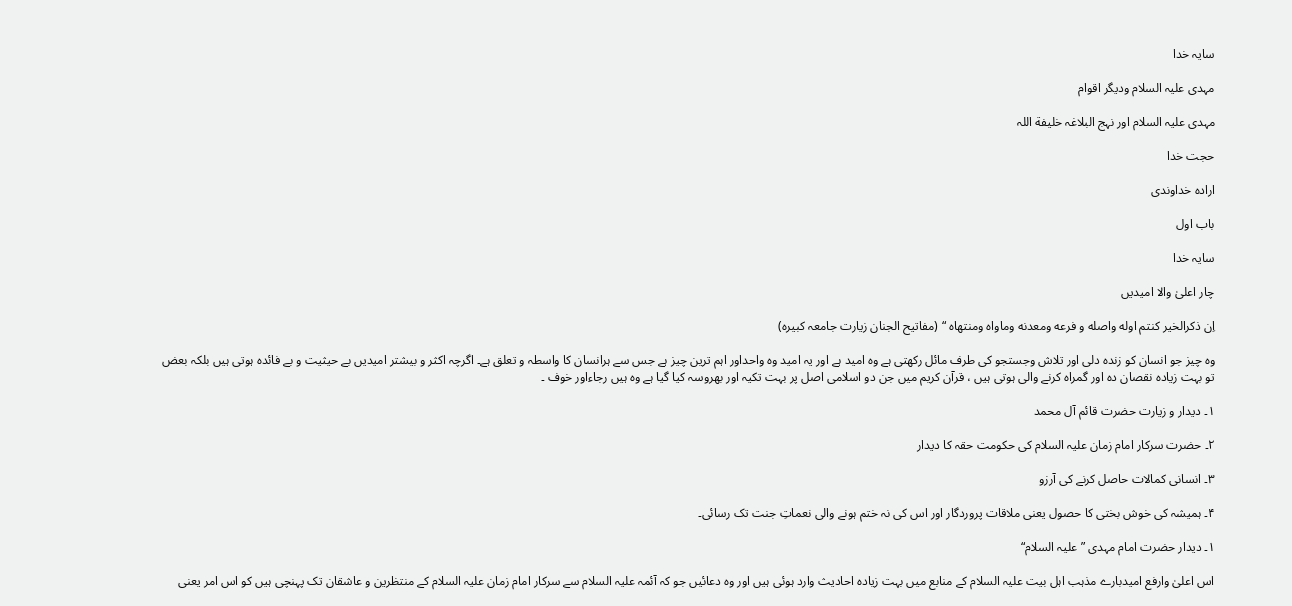سایہ خدا

مہدی علیہ السلام ودیگر اقوام

مہدی علیہ السلام اور نہج البلاغہ خلیفة اللہ

حجت خدا

ارادہ خداوندی

باب اول

سایہ خدا

چار اعلیٰ والا امیدیں

اِن ذکرالخیر کنتم اوله واصله و فرعه ومعدنه وماواه ومنتهاه “ (مفاتیح الجنان زیارت جامعہ کبیرہ)

وہ چیز جو انسان کو زندہ دلی اور تلاش وجستجو کی طرف مائل رکھتی ہے وہ امید ہے اور یہ امید وہ واحداور اہم ترین چیز ہے جس سے ہرانسان کا واسطہ و تعلق ہے۔ اگرچہ اکثر و بیشتر امیدیں بے حیثیت و بے فائدہ ہوتی ہیں بلکہ بعض تو بہت زیادہ نقصان دہ اور گمراہ کرنے والی ہوتی ہیں ، قرآن کریم میں جن دو اسلامی اصل پر بہت تکیہ اور بھروسہ کیا گیا ہے وہ ہیں رجاءاور خوف ۔

۱۔ دیدار و زیارت حضرت قائم آل محمد

۲۔ حضرت سرکار امام زمان علیہ السلام کی حکومت حقہ کا دیدار

۳۔ انسانی کمالات حاصل کرنے کی آرزو

۴۔ ہمیشہ کی خوش بختی کا حصول یعنی ملاقات پروردگار اور اس کی نہ ختم ہونے والی نعماتِ جنت تک رسائی۔

۱۔ دیدار حضرت امام مہدی ”علیہ السلام“

اس اعلیٰ وارفع امیدبارے مذہب اہل بیت علیہ السلام کے منابع میں بہت زیادہ احادیث وارد ہوئی ہیں اور وہ دعائیں جو کہ آئمہ علیہ السلام سے سرکار امام زمان علیہ السلام کے منتظرین و عاشقان تک پہنچی ہیں کو اس امر یعنی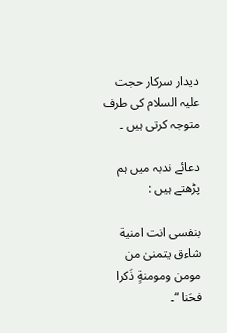دیدار سرکار حجت علیہ السلام کی طرف متوجہ کرتی ہیں ۔

دعائے ندبہ میں ہم پڑھتے ہیں :

بنفسی انت امنیة شاءق یتمنیٰ من مومن ومومنةٍ ذَکرا فحَنا “۔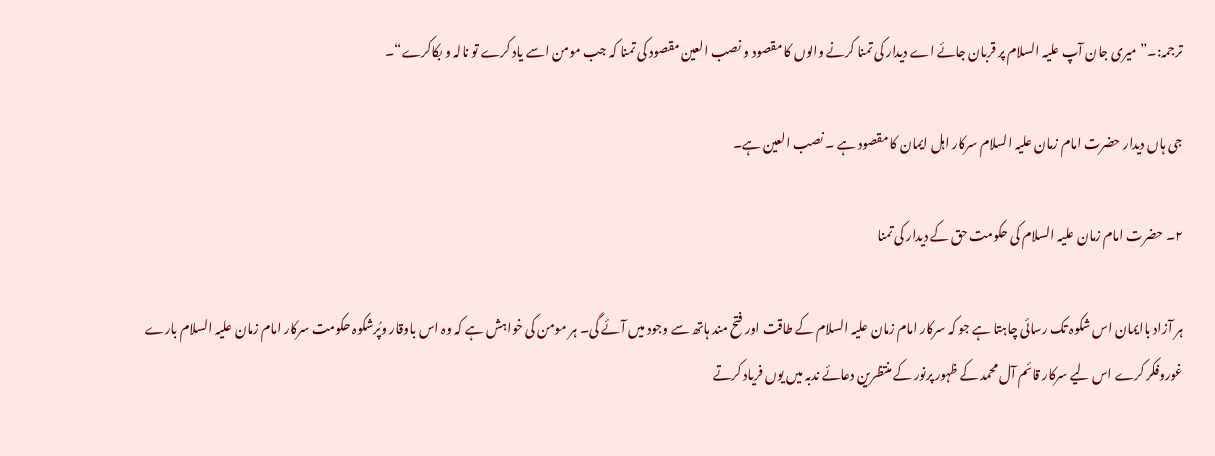ترجمہ:۔”میری جان آپ علیہ السلام پر قربان جائے اے دیدار کی تمنا کرنے والوں کا مقصود و نصب العین مقصود کی تمنا کہ جب مومن اسے یاد کرے تو نالہ و بکاکرے“۔

جی ہاں دیدار حضرت امام زمان علیہ السلام سرکار اہل ایمان کا مقصود ہے ۔ نصب العین ہے۔

۲۔ حضرت امام زمان علیہ السلام کی حکومت حق کے دیدار کی تمنا

ہر آزاد باایمان اس شکوہ تک رسائی چاہتا ہے جو کہ سرکار امام زمان علیہ السلام کے طاقت اور فتح مند ہاتھ سے وجود میں آئے گی۔ ہر مومن کی خواہش ہے کہ وہ اس باوقار وپُرشکوہ حکومت سرکار امام زمان علیہ السلام بارے غوروفکر کرے اس لیے سرکار قائم آل محمد کے ظہور پرنور کے منتظرین دعائے ندبہ میں یوں فریاد کرتے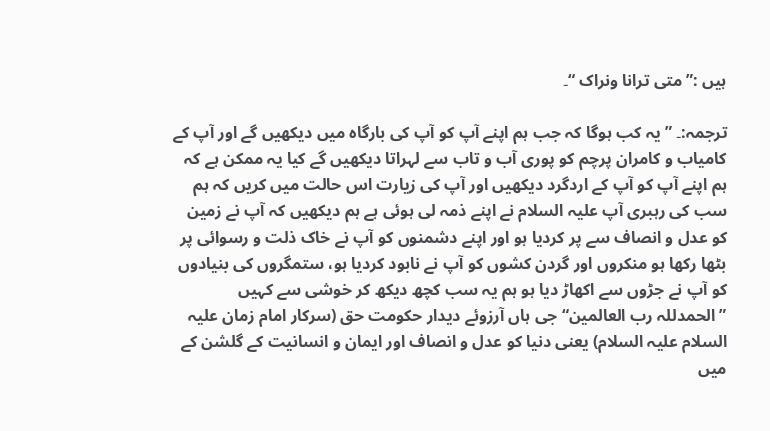ہیں :”متی ترانا ونراک “۔

ترجمہ:۔ ”یہ کب ہوگا کہ جب ہم اپنے آپ کو آپ کی بارگاہ میں دیکھیں گے اور آپ کے کامیاب و کامران پرچم کو پوری آب و تاب سے لہراتا دیکھیں گے کیا یہ ممکن ہے کہ ہم اپنے آپ کو آپ کے اردگرد دیکھیں اور آپ کی زیارت اس حالت میں کریں کہ ہم سب کی رہبری آپ علیہ السلام نے اپنے ذمہ لی ہوئی ہے ہم دیکھیں کہ آپ نے زمین کو عدل و انصاف سے پر کردیا ہو اور اپنے دشمنوں کو آپ نے خاک ذلت و رسوائی پر بٹھا رکھا ہو منکروں اور گردن کشوں کو آپ نے نابود کردیا ہو، ستمگروں کی بنیادوں کو آپ نے جڑوں سے اکھاڑ دیا ہو ہم یہ سب کچھ دیکھ کر خوشی سے کہیں ”الحمدللہ رب العالمین“ جی ہاں آرزوئے دیدار حکومت حق (سرکار امام زمان علیہ السلام علیہ السلام) یعنی دنیا کو عدل و انصاف اور ایمان و انسانیت کے گلشن کے میں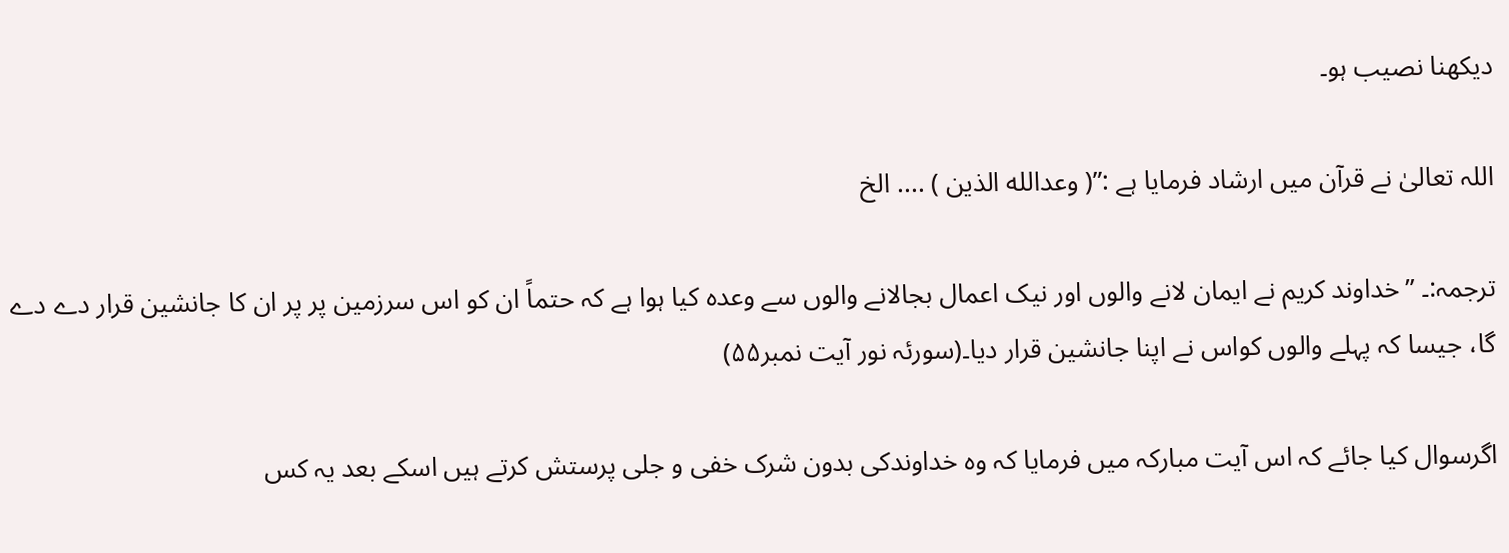دیکھنا نصیب ہو۔

اللہ تعالیٰ نے قرآن میں ارشاد فرمایا ہے :”( وعدالله الذین ) .... الخ

ترجمہ:۔ ”خداوند کریم نے ایمان لانے والوں اور نیک اعمال بجالانے والوں سے وعدہ کیا ہوا ہے کہ حتماً ان کو اس سرزمین پر پر ان کا جانشین قرار دے دے گا، جیسا کہ پہلے والوں کواس نے اپنا جانشین قرار دیا۔(سورئہ نور آیت نمبر۵۵)

اگرسوال کیا جائے کہ اس آیت مبارکہ میں فرمایا کہ وہ خداوندکی بدون شرک خفی و جلی پرستش کرتے ہیں اسکے بعد یہ کس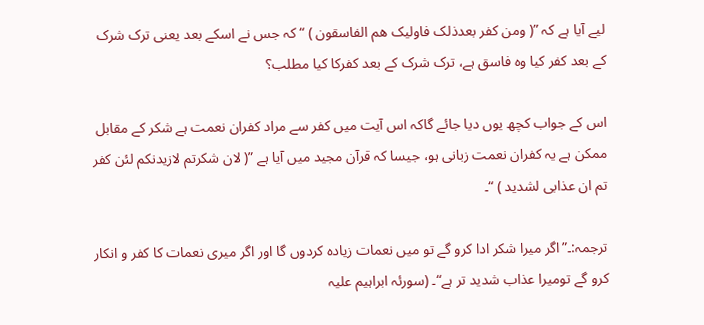لیے آیا ہے کہ ”( ومن کفر بعدذلک فاولیک هم الفاسقون ) “ کہ جس نے اسکے بعد یعنی ترک شرک کے بعد کفر کیا وہ فاسق ہے، ترک شرک کے بعد کفرکا کیا مطلب؟

اس کے جواب کچھ یوں دیا جائے گاکہ اس آیت میں کفر سے مراد کفران نعمت ہے شکر کے مقابل ممکن ہے یہ کفران نعمت زبانی ہو، جیسا کہ قرآن مجید میں آیا ہے ”( لان شکرتم لازیدنکم لئن کفر تم ان عذابی لشدید ) “۔

ترجمہ:۔”اگر میرا شکر ادا کرو گے تو میں نعمات زیادہ کردوں گا اور اگر میری نعمات کا کفر و انکار کرو گے تومیرا عذاب شدید تر ہے“۔ (سورئہ ابراہیم علیہ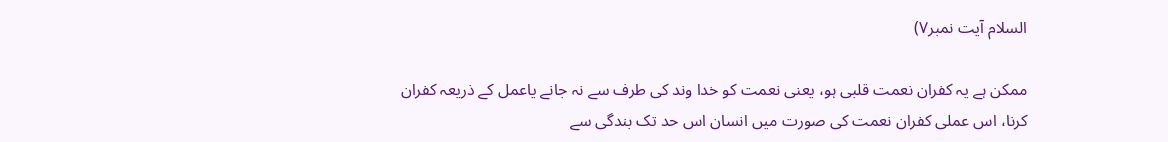السلام آیت نمبر۷)

ممکن ہے یہ کفران نعمت قلبی ہو، یعنی نعمت کو خدا وند کی طرف سے نہ جانے یاعمل کے ذریعہ کفران کرنا، اس عملی کفران نعمت کی صورت میں انسان اس حد تک بندگی سے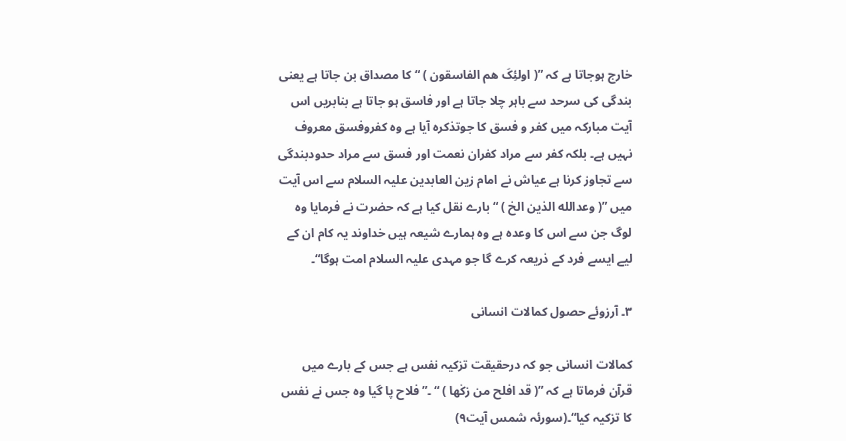خارج ہوجاتا ہے کہ ”( اولئِکَ هم الفاسقون ) “ کا مصداق بن جاتا ہے یعنی بندگی کی سرحد سے باہر چلا جاتا ہے اور فاسق ہو جاتا ہے بنابریں اس آیت مبارکہ میں کفر و فسق کا جوتذکرہ آیا ہے وہ کفروفسق معروف نہیں ہے۔ بلکہ کفر سے مراد کفران نعمت اور فسق سے مراد حدودبندگی سے تجاوز کرنا ہے عیاش نے امام زین العابدین علیہ السلام سے اس آیت میں ”( وعدالله الذین الخ ) “ بارے نقل کیا ہے کہ حضرت نے فرمایا وہ لوگ جن سے اس کا وعدہ ہے وہ ہمارے شیعہ ہیں خداوند یہ کام ان کے لیے ایسے فرد کے ذریعہ کرے گا جو مہدی علیہ السلام امت ہوگا“۔

۳۔ آرزوئے حصول کمالات انسانی

کمالات انسانی جو کہ درحقیقت تزکیہ نفس ہے جس کے بارے میں قرآن فرماتا ہے کہ ”( قد افلح من زکٰها ) “ ۔”فلاح پا گیا وہ جس نے نفس کا تزکیہ کیا“۔(سورئہ شمس آیت۹)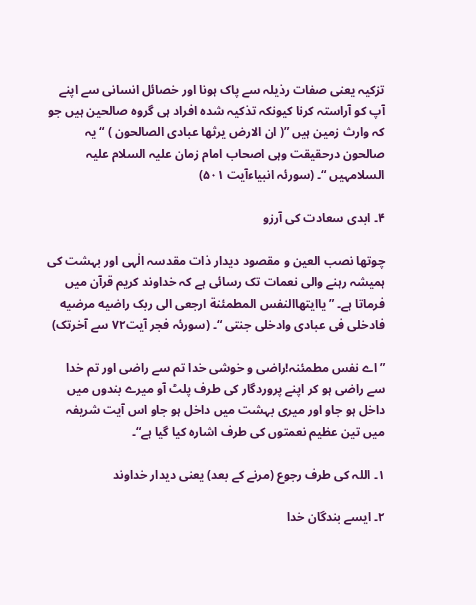تزکیہ یعنی صفات رذیلہ سے پاک ہونا اور خصائل انسانی سے اپنے آپ کو آراستہ کرنا کیونکہ تذکیہ شدہ افراد ہی گروہ صالحین ہیں جو کہ وارث زمین ہیں ”( ان الارض یرثها عبادی الصالحون ) “ یہ صالحون درحقیقت وہی اصحاب امام زمان علیہ السلام علیہ السلامہیں “۔ (سورئہ انبیاءآیت ۵۰۱)

۴۔ ابدی سعادت کی آرزو

چوتھا نصب العین و مقصود دیدار ذات مقدسہ الٰہی اور بہشت کی ہمیشہ رہنے والی نعمات تک رسائی ہے کہ خداوند کریم قرآن میں فرماتا ہے۔ ”یاایتهاالنفس المطمئنة ارجعی الی ربک راضیه مرضیه فادخلی فی عبادی وادخلی جنتی “۔ (سورئہ فجر آیت۷۲ سے آخرتک)

”اے نفس مطمئنہ!راضی و خوشی خدا تم سے راضی اور تم خدا سے راضی ہو کر اپنے پروردگار کی طرف پلٹ آو میرے بندوں میں داخل ہو جاو اور میری بہشت میں داخل ہو جاو اس آیت شریفہ میں تین عظیم نعمتوں کی طرف اشارہ کیا گیا ہے“۔

۱۔ اللہ کی طرف رجوع (مرنے کے بعد) یعنی دیدار خداوند

۲۔ ایسے بندگان خدا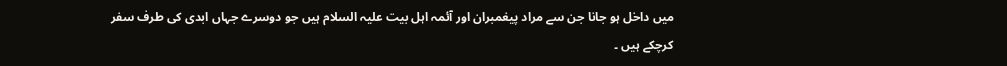میں داخل ہو جانا جن سے مراد پیغمبران اور آئمہ اہل بیت علیہ السلام ہیں جو دوسرے جہاں ابدی کی طرف سفر کرچکے ہیں ۔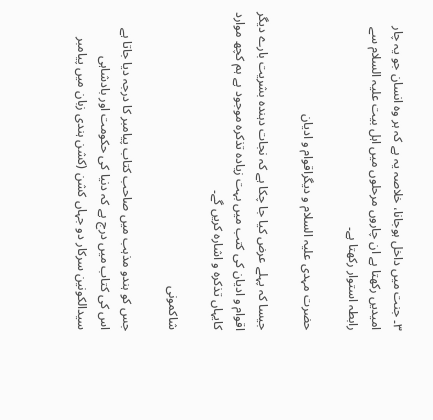۳۔ جنت میں داخل ہوجانا، خلاصہ یہ ہے کہ ہر وہ انسان جو یہ چار امیدیں رکھتا ہے ان چاروں مرحلوں میں اہل بیت علیہ السلام سے رابطہ استوار رکھتا ہے۔

حضرت مہدی علیہ السلام و دیگراقوام و ادیان

جیسا کہ پہلے عرض کیا جا چکا ہے کہ نجات دہندہ بشریت بارے دیگر اقوام و ادیان کی کتب میں بہت زیادہ تذکرہ موجود ہے ہم کچھ موارد کایہاں تذکرہ و اشارہ کریں گے۔

شاکمونی

جس کو ہندو مذہب میں صاحب کتاب پیامبر کا درجہ دیا جاتا ہے اس کی کتاب میں درج ہے کہ دنیا کی حکومت اور بادشاہی سیدالکونین سرکار دو جہاں کشن (کشن ہندی زبان میں پیامبر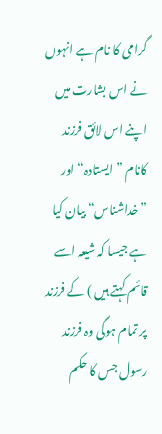گرامی کا نام ہے انہوں نے اس بشارت میں اپنے اس لائق فرزند کانام ”ایستادہ“ اور ”خداشناس“ بیان کیا ہے جیسا کہ شیعہ اسے قائم کہتے ہیں ) کے فرزند پر تمام ہوگی وہ فرزند رسول جس کا حکم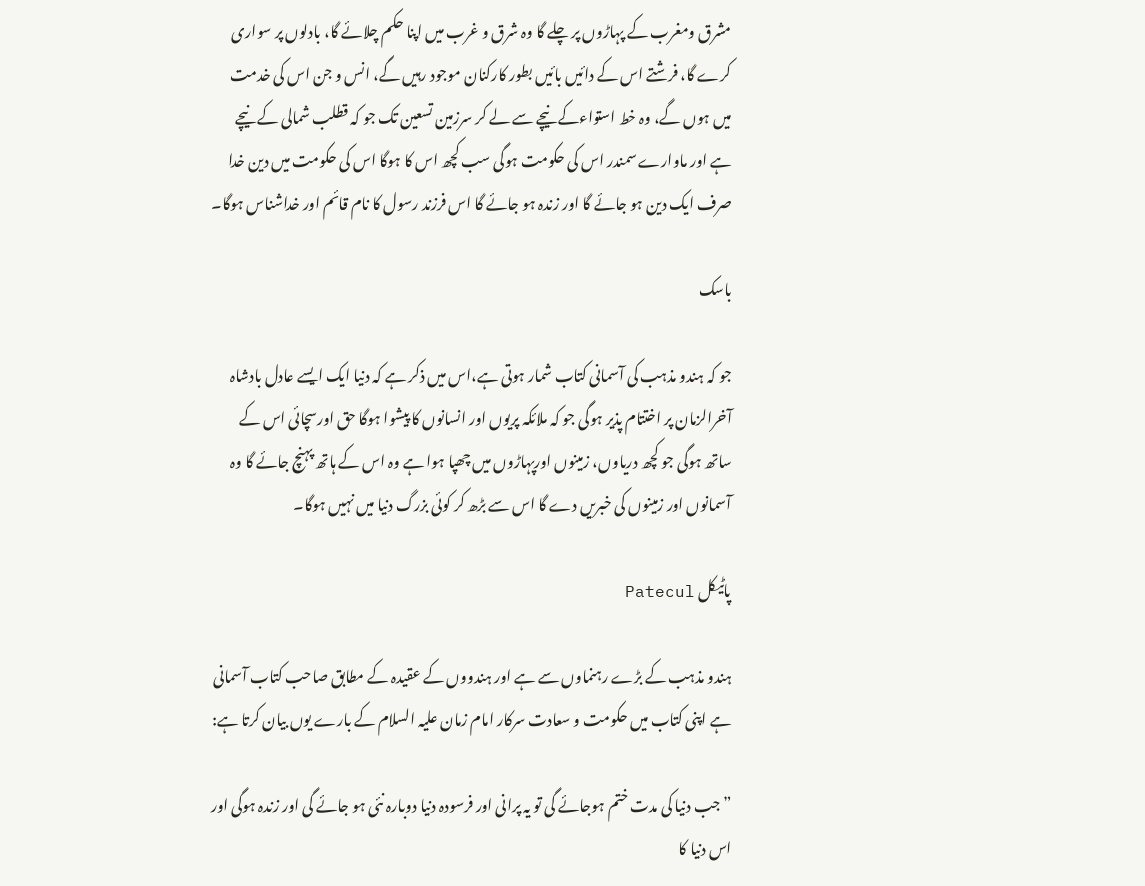مشرق ومغرب کے پہاڑوں پر چلے گا وہ شرق و غرب میں اپنا حکم چلائے گا، بادلوں پر سواری کرے گا، فرشتے اس کے دائیں بائیں بطور کارکنان موجود رہیں گے، انس و جن اس کی خدمت میں ہوں گے، وہ خط استواءکے نیچے سے لے کر سرزمین تسعین تک جو کہ قطلب شمالی کے نیچے ہے اور ماوارے سمندر اس کی حکومت ہوگی سب کچھ اس کا ہوگا اس کی حکومت میں دین خدا صرف ایک دین ہو جائے گا اور زندہ ہو جائے گا اس فرزند رسول کا نام قائم اور خداشناس ہوگا۔

باسک

جو کہ ہندو مذہب کی آسمانی کتاب شمار ہوتی ہے،اس میں ذکر ہے کہ دنیا ایک ایسے عادل بادشاہ آخرالزمان پر اختتام پذیر ہوگی جو کہ ملائکہ پریوں اور انسانوں کا پیشوا ہوگا حق اورسچائی اس کے ساتھ ہوگی جو کچھ دریاوں، زمینوں اورپہاڑوں میں چھپا ہوا ہے وہ اس کے ہاتھ پہنچ جائے گا وہ آسمانوں اور زمینوں کی خبریں دے گا اس سے بڑھ کر کوئی بزرگ دنیا میں نہیں ہوگا۔

پاٹیکل Patecul

ہندو مذہب کے بڑے رہنماوں سے ہے اور ہندووں کے عقیدہ کے مطابق صاحب کتاب آسمانی ہے اپنی کتاب میں حکومت و سعادت سرکار امام زمان علیہ السلام کے بارے یوں بیان کرتا ہے:

”جب دنیا کی مدت ختم ہوجائے گی تو یہ پرانی اور فرسودہ دنیا دوبارہ نئی ہو جائے گی اور زندہ ہوگی اور اس دنیا کا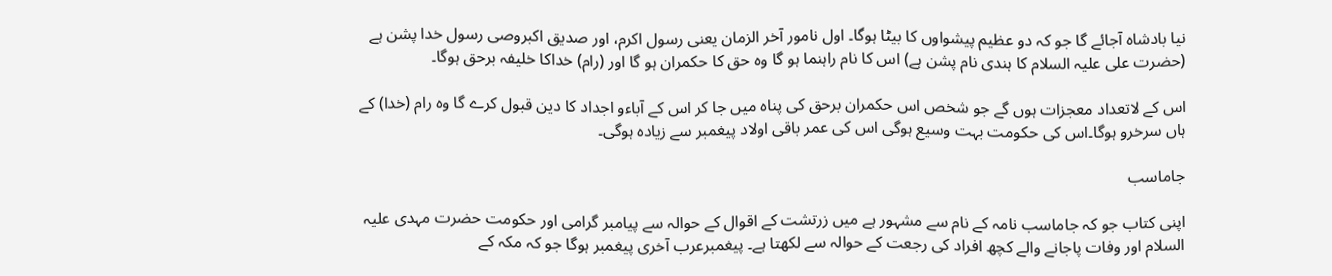نیا بادشاہ آجائے گا جو کہ دو عظیم پیشواوں کا بیٹا ہوگا۔ اول نامور آخر الزمان یعنی رسول اکرم، اور صدیق اکبروصی رسول خدا پشن ہے (حضرت علی علیہ السلام کا ہندی نام پشن ہے) اس کا نام راہنما ہو گا وہ حق کا حکمران ہو گا اور (رام) خداکا خلیفہ برحق ہوگا۔

اس کے لاتعداد معجزات ہوں گے جو شخص اس حکمران برحق کی پناہ میں جا کر اس کے آباءو اجداد کا دین قبول کرے گا وہ رام (خدا) کے ہاں سرخرو ہوگا۔اس کی حکومت بہت وسیع ہوگی اس کی عمر باقی اولاد پیغمبر سے زیادہ ہوگی۔

جاماسب

اپنی کتاب جو کہ جاماسب نامہ کے نام سے مشہور ہے میں زرتشت کے اقوال کے حوالہ سے پیامبر گرامی اور حکومت حضرت مہدی علیہ السلام اور وفات پاجانے والے کچھ افراد کی رجعت کے حوالہ سے لکھتا ہے۔ پیغمبرعرب آخری پیغمبر ہوگا جو کہ مکہ کے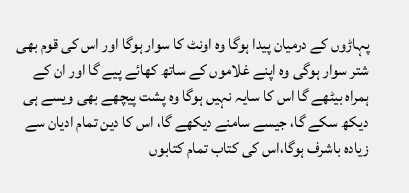پہاڑوں کے درمیان پیدا ہوگا وہ اونٹ کا سوار ہوگا اور اس کی قوم بھی شتر سوار ہوگی وہ اپنے غلاموں کے ساتھ کھائے پیے گا اور ان کے ہمراہ بیٹھے گا اس کا سایہ نہیں ہوگا وہ پشت پیچھے بھی ویسے ہی دیکھ سکے گا، جیسے سامنے دیکھے گا، اس کا دین تمام ادیان سے زیادہ باشرف ہوگا،اس کی کتاب تمام کتابوں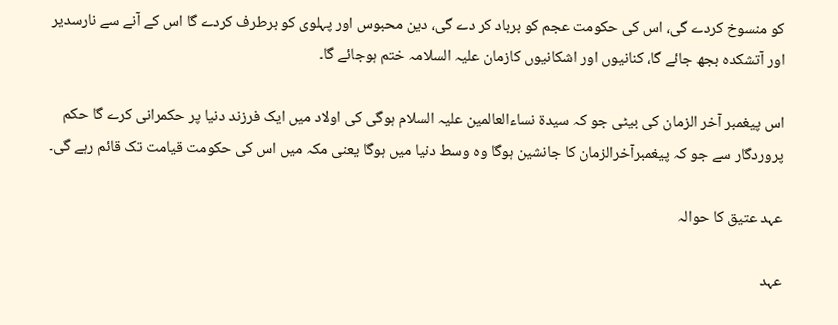کو منسوخ کردے گی، اس کی حکومت عجم کو برباد کر دے گی، دین محبوس اور پہلوی کو برطرف کردے گا اس کے آنے سے نارسدیر اور آتشکدہ بجھ جائے گا، کنانیوں اور اشکانیوں کازمان علیہ السلامہ ختم ہوجائے گا۔

اس پیغمبر آخر الزمان کی بیٹی جو کہ سیدة نساءالعالمین علیہ السلام ہوگی کی اولاد میں ایک فرزند دنیا پر حکمرانی کرے گا حکم پروردگار سے جو کہ پیغمبرآخرالزمان کا جانشین ہوگا وہ وسط دنیا میں ہوگا یعنی مکہ میں اس کی حکومت قیامت تک قائم رہے گی۔

عہد عتیق کا حوالہ

عہد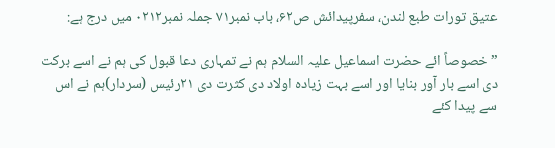عتیق تورات طبع لندن، سفرپیدائش ص۶۲، باب نمبر۷۱ جملہ نمبر۰۲۱۲ میں درج ہے:

”خصوصاً ائے حضرت اسماعیل علیہ السلام ہم نے تمہاری دعا قبول کی ہم نے اسے برکت دی اسے بار آور بنایا اور اسے بہت زیادہ اولاد دی کثرت دی ۲۱رئیس (سردار)ہم نے اس سے پیدا کئے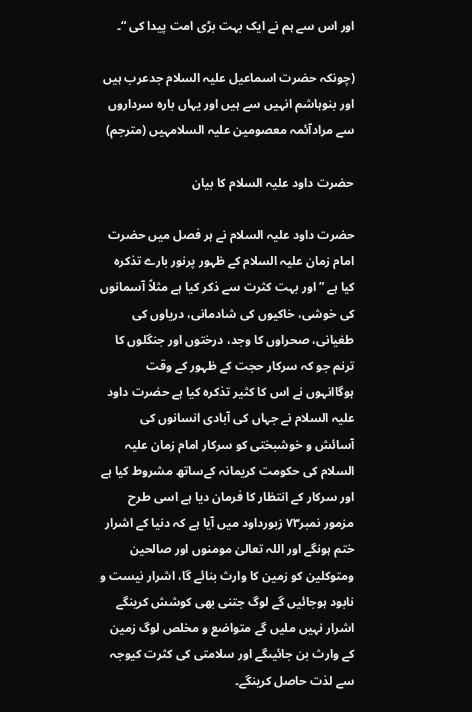اور اس سے ہم نے ایک بہت بڑی امت پیدا کی “۔

(چونکہ حضرت اسماعیل علیہ السلام جدعرب ہیں اور بنوہاشم انہیں سے ہیں اور یہاں بارہ سرداروں سے مرادآئمہ معصومین علیہ السلامہیں (مترجم)

حضرت داود علیہ السلام کا بیان

حضرت داود علیہ السلام نے ہر فصل میں حضرت امام زمان علیہ السلام کے ظہور پرنور بارے تذکرہ کیا ہے ”اور بہت کثرت سے ذکر کیا ہے مثلاً آسمانوں کی خوشی، خاکیوں کی شادمانی، دریاوں کی طغیانی، صحراوں کا وجد، درختوں اور جنگلوں کا ترنم جو کہ سرکار حجت کے ظہور کے وقت ہوگاانہوں نے اس کا کثیر تذکرہ کیا ہے حضرت داود علیہ السلام نے جہاں کی آبادی انسانوں کی آسائش و خوشبختی کو سرکار امام زمان علیہ السلام کی حکومت کریمانہ کےساتھ مشروط کیا ہے اور سرکار کے انتظار کا فرمان دیا ہے اسی طرح مزمور نمبر۷۳ زبورداود میں آیا ہے کہ دنیا کے اشرار ختم ہونگے اور اللہ تعالیٰ مومنوں اور صالحین ومتوکلین کو زمین کا وارث بنائے گا، اشرار نیست و نابود ہوجائیں گے لوگ جتنی بھی کوشش کرینگے اشرار نہیں ملیں گے متواضع و مخلص لوگ زمین کے وارث بن جائیںگے اور سلامتی کی کثرت کیوجہ سے لذت حاصل کرینگے۔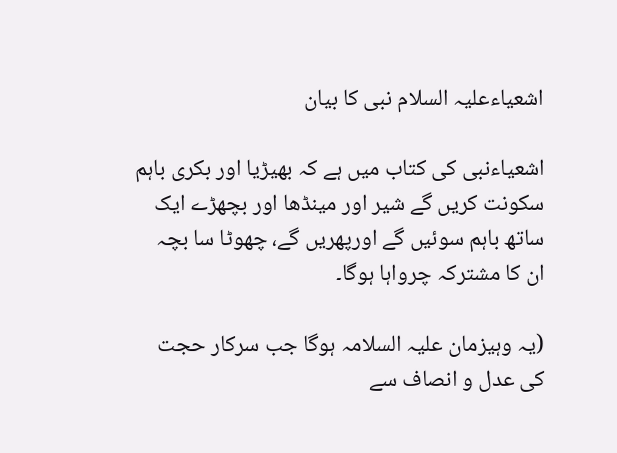اشعیاءعلیہ السلام نبی کا بیان

اشعیاءنبی کی کتاب میں ہے کہ بھیڑیا اور بکری باہم سکونت کریں گے شیر اور مینڈھا اور بچھڑے ایک ساتھ باہم سوئیں گے اورپھریں گے، چھوٹا سا بچہ ان کا مشترکہ چرواہا ہوگا۔

(یہ وہیزمان علیہ السلامہ ہوگا جب سرکار حجت کی عدل و انصاف سے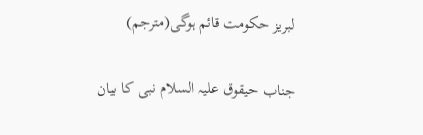لبریز حکومت قائم ہوگی(مترجم)

جناب حیقوق علیہ السلام نبی کا بیان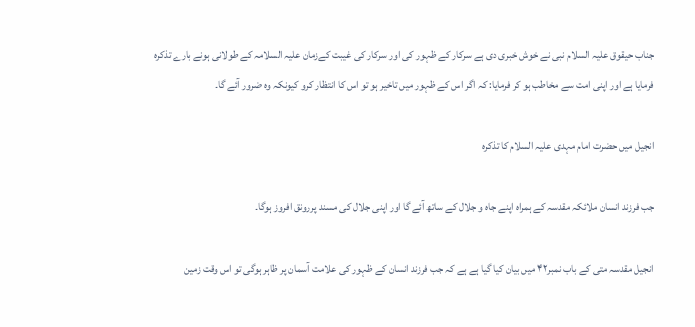جناب حیقوق علیہ السلام نبی نے خوش خبری دی ہے سرکار کے ظہور کی اور سرکار کی غیبت کےزمان علیہ السلامہ کے طولانی ہونے بارے تذکرہ فرمایا ہے اور اپنی امت سے مخاطب ہو کر فرمایا: کہ اگر اس کے ظہور میں تاخیر ہو تو اس کا انتظار کرو کیونکہ وہ ضرور آئے گا۔

انجیل میں حضرت امام مہدی علیہ السلام کا تذکرہ

جب فرزند انسان ملائکہ مقدسہ کے ہمراہ اپنے جاہ و جلال کے ساتھ آئے گا اور اپنی جلال کی مسند پررونق افروز ہوگا۔

انجیل مقدسہ متی کے باب نمبر۴۲ میں بیان کیا گیا ہے ہے کہ جب فرزند انسان کے ظہور کی علامت آسمان پر ظاہر ہوگی تو اس وقت زمین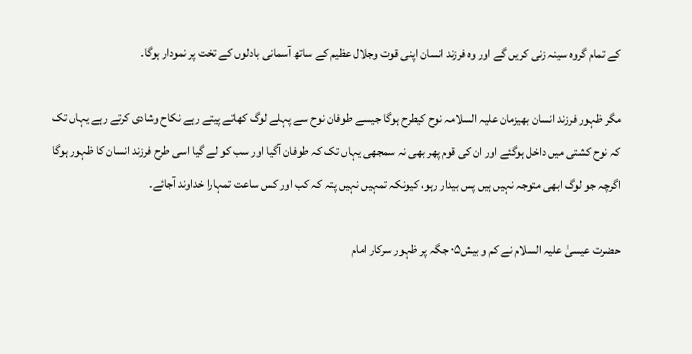کے تمام گروہ سینہ زنی کریں گے اور وہ فرزند انسان اپنی قوت وجلال عظیم کے ساتھ آسمانی بادلوں کے تخت پر نمودار ہوگا۔

مگر ظہور فرزند انسان بھیزمان علیہ السلامہ نوح کیطرح ہوگا جیسے طوفان نوح سے پہلے لوگ کھاتے پیتے رہے نکاح وشادی کرتے رہے یہاں تک کہ نوح کشتی میں داخل ہوگئے اور ان کی قوم پھر بھی نہ سمجھی یہاں تک کہ طوفان آگیا اور سب کو لے گیا اسی طرح فرزند انسان کا ظہور ہوگا اگرچہ جو لوگ ابھی متوجہ نہیں ہیں پس بیدار رہو، کیونکہ تمہیں نہیں پتہ کہ کب اور کس ساعت تمہارا خداوند آجائے۔

حضرت عیسیٰ علیہ السلام نے کم و بیش۰۵ جگہ پر ظہور سرکار امام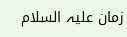زمان علیہ السلام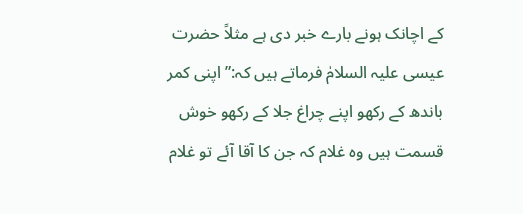کے اچانک ہونے بارے خبر دی ہے مثلاً حضرت عیسی علیہ السلامٰ فرماتے ہیں کہ:” اپنی کمر باندھ کے رکھو اپنے چراغ جلا کے رکھو خوش قسمت ہیں وہ غلام کہ جن کا آقا آئے تو غلام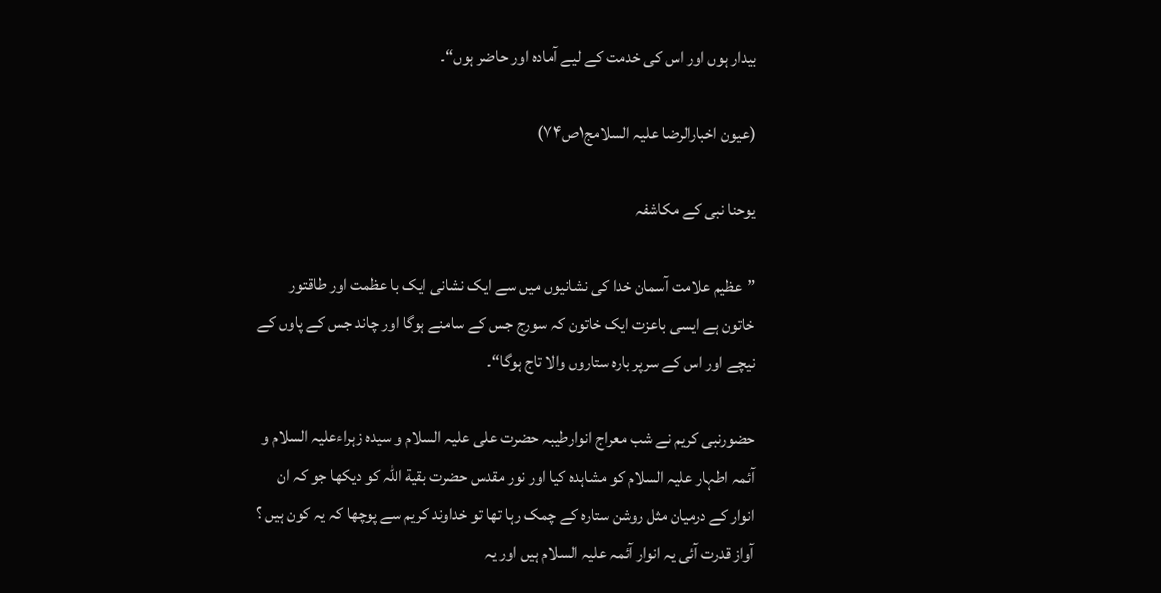بیدار ہوں اور اس کی خدمت کے لیے آمادہ اور حاضر ہوں“۔

(عیون اخبارالرضا علیہ السلامج۱ص۷۴)

یوحنا نبی کے مکاشفہ

”عظیم علامت آسمان خدا کی نشانیوں میں سے ایک نشانی ایک با عظمت اور طاقتور خاتون ہے ایسی باعزت ایک خاتون کہ سورج جس کے سامنے ہوگا اور چاند جس کے پاوں کے نیچے اور اس کے سرپر بارہ ستاروں والا تاج ہوگا“۔

حضورنبی کریم نے شب معراج انوارطیبہ حضرت علی علیہ السلام و سیدہ زہراءعلیہ السلام و آئمہ اطہار علیہ السلام کو مشاہدہ کیا اور نور مقدس حضرت بقیة اللہ کو دیکھا جو کہ ان انوار کے درمیان مثل روشن ستارہ کے چمک رہا تھا تو خداوند کریم سے پوچھا کہ یہ کون ہیں ؟ آواز قدرت آئی یہ انوار آئمہ علیہ السلام ہیں اور یہ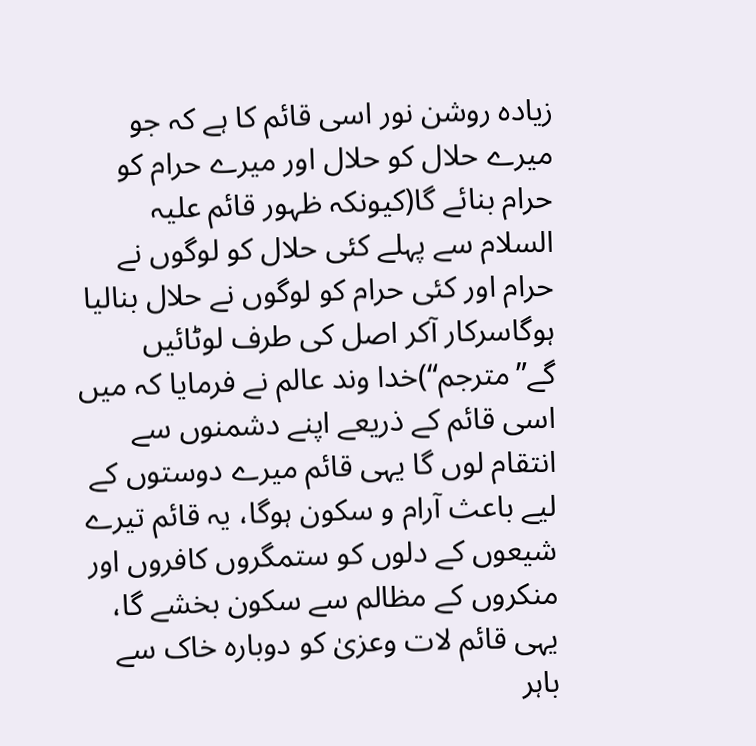زیادہ روشن نور اسی قائم کا ہے کہ جو میرے حلال کو حلال اور میرے حرام کو حرام بنائے گا(کیونکہ ظہور قائم علیہ السلام سے پہلے کئی حلال کو لوگوں نے حرام اور کئی حرام کو لوگوں نے حلال بنالیا ہوگاسرکار آکر اصل کی طرف لوٹائیں گے”مترجم“)خدا وند عالم نے فرمایا کہ میں اسی قائم کے ذریعے اپنے دشمنوں سے انتقام لوں گا یہی قائم میرے دوستوں کے لیے باعث آرام و سکون ہوگا، یہ قائم تیرے شیعوں کے دلوں کو ستمگروں کافروں اور منکروں کے مظالم سے سکون بخشے گا، یہی قائم لات وعزیٰ کو دوبارہ خاک سے باہر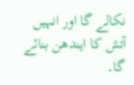نکالے گا اور انہیں آتش کا ایندھن بنائے گا۔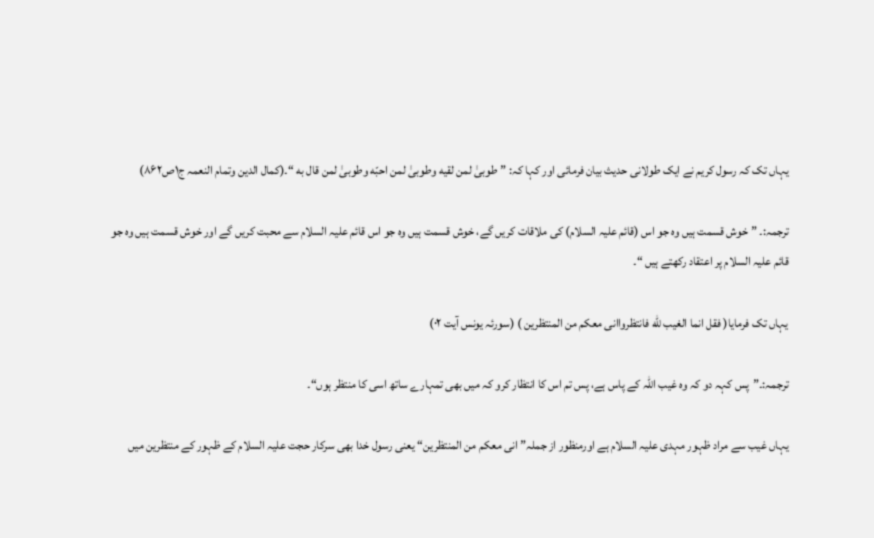یہاں تک کہ رسول کریم نے ایک طولانی حدیث بیان فرمائی اور کہا کہ: ”طوبیٰ لمن لقیه وطوبیٰ لمن احبّه وطوبیٰ لمن قال به “۔(کمال الدین وتمام النعمہ ج۱ص۸۶۲)

ترجمہ:۔ ”خوش قسمت ہیں وہ جو اس (قائم علیہ السلام) کی ملاقات کریں گے، خوش قسمت ہیں وہ جو اس قائم علیہ السلام سے محبت کریں گے اور خوش قسمت ہیں وہ جو قائم علیہ السلام پر اعتقاد رکھتے ہیں “۔

یہاں تک فرمایا( فقل انما الغیب للّٰه فانتظرواانی معکم من المنتظرین ) (سورئہ یونس آیت ۰۲)

ترجمہ:۔”پس کہہ دو کہ وہ غیب اللہ کے پاس ہے، پس تم اس کا انتظار کرو کہ میں بھی تمہارے ساتھ اسی کا منتظر ہوں“۔

یہاں غیب سے مراد ظہور مہدی علیہ السلام ہے اورمنظور از جملہ” انی معکم من المنتظرین“ یعنی رسول خدا بھی سرکار حجت علیہ السلام کے ظہور کے منتظرین میں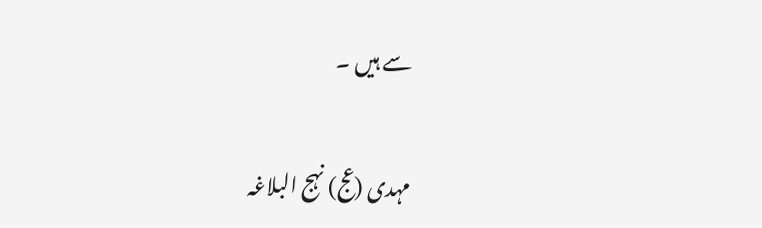سے ہیں ۔

مہدی (عج) نہج البلاغہ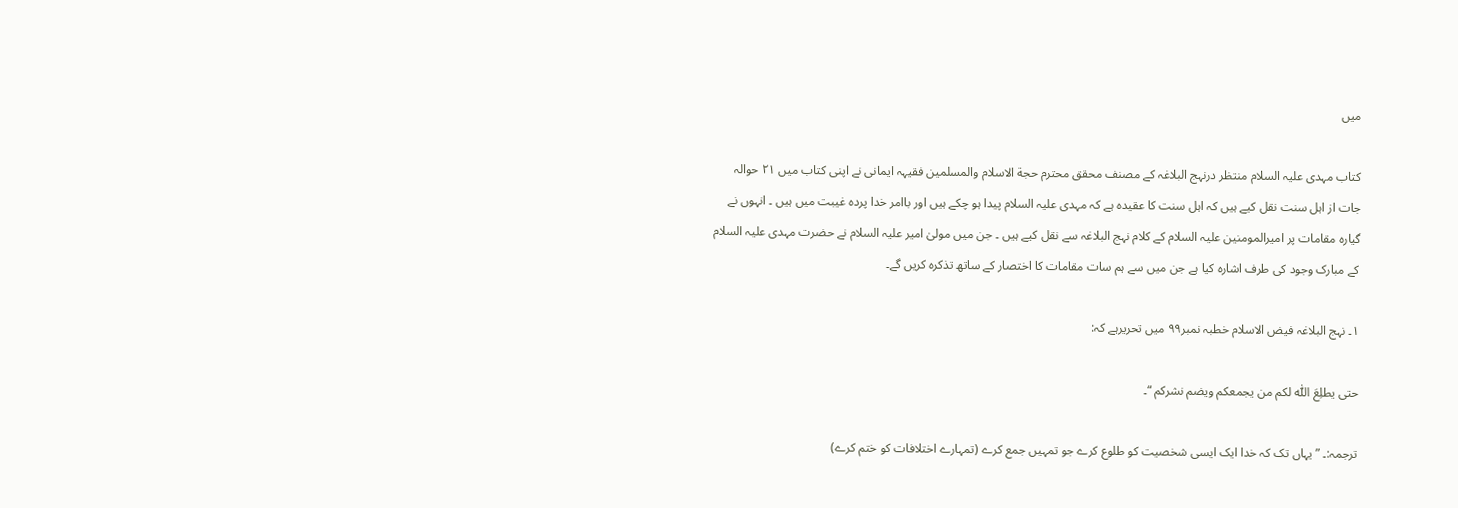میں

کتاب مہدی علیہ السلام منتظر درنہج البلاغہ کے مصنف محقق محترم حجة الاسلام والمسلمین فقیہہ ایمانی نے اپنی کتاب میں ۲۱ حوالہ جات از اہل سنت نقل کیے ہیں کہ اہل سنت کا عقیدہ ہے کہ مہدی علیہ السلام پیدا ہو چکے ہیں اور باامر خدا پردہ غیبت میں ہیں ۔ انہوں نے گیارہ مقامات پر امیرالمومنین علیہ السلام کے کلام نہج البلاغہ سے نقل کیے ہیں ۔ جن میں مولیٰ امیر علیہ السلام نے حضرت مہدی علیہ السلام کے مبارک وجود کی طرف اشارہ کیا ہے جن میں سے ہم سات مقامات کا اختصار کے ساتھ تذکرہ کریں گے۔

۱۔ نہج البلاغہ فیض الاسلام خطبہ نمبر۹۹ میں تحریرہے کہ:

حتی یطلِعَ اللّٰه لکم من یجمعکم ویضم نشرکم “۔

ترجمہ:۔ ”یہاں تک کہ خدا ایک ایسی شخصیت کو طلوع کرے جو تمہیں جمع کرے (تمہارے اختلافات کو ختم کرے)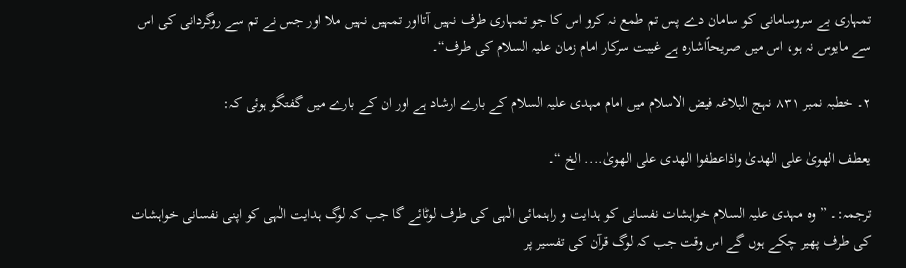تمہاری بے سروسامانی کو سامان دے پس تم طمع نہ کرو اس کا جو تمہاری طرف نہیں آتااور تمہیں نہیں ملا اور جس نے تم سے روگردانی کی اس سے مایوس نہ ہو، اس میں صریحاًاشارہ ہے غیبت سرکار امام زمان علیہ السلام کی طرف“۔

۲۔ خطبہ نمبر ۸۳۱ نہج البلاغہ فیض الاسلام میں امام مہدی علیہ السلام کے بارے ارشاد ہے اور ان کے بارے میں گفتگو ہوئی کہ:

یعطف الهویٰ علی الهدیٰ واذاعطفوا الهدی علی الهویٰ.... الخ “۔

ترجمہ:۔ ”وہ مہدی علیہ السلام خواہشات نفسانی کو ہدایت و راہنمائی الٰہی کی طرف لوٹائے گا جب کہ لوگ ہدایت الٰہی کو اپنی نفسانی خواہشات کی طرف پھیر چکے ہوں گے اس وقت جب کہ لوگ قرآن کی تفسیر پر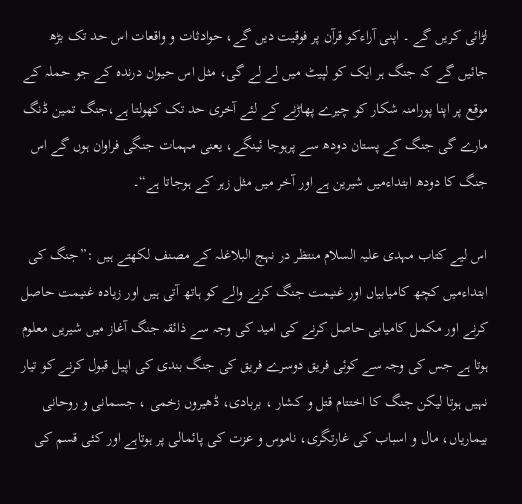لڑائی کریں گے ۔ اپنی آراءکو قرآن پر فوقیت دیں گے، حوادثات و واقعات اس حد تک بڑھ جائیں گے کہ جنگ ہر ایک کو لپیٹ میں لے لے گی، مثل اس حیوان درندہ کے جو حملہ کے موقع پر اپنا پورامنہ شکار کو چیرے پھاڑنے کے لئے آخری حد تک کھولتا ہے،جنگ تمین ڈنگ مارے گی جنگ کے پستان دودھ سے پرہوجا ئینگے، یعنی مہمات جنگی فراوان ہوں گے اس جنگ کا دودھ ابتداءمیں شیرین ہے اور آخر میں مثل زہر کے ہوجاتا ہے“۔

اس لیے کتاب مہدی علیہ السلام منتظر در نہج البلاغلہ کے مصنف لکھتے ہیں :”جنگ کی ابتداءمیں کچھ کامیابیاں اور غنیمت جنگ کرنے والے کو ہاتھ آتی ہیں اور زیادہ غنیمت حاصل کرنے اور مکمل کامیابی حاصل کرنے کی امید کی وجہ سے ذائقہ جنگ آغاز میں شیریں معلوم ہوتا ہے جس کی وجہ سے کوئی فریق دوسرے فریق کی جنگ بندی کی اپیل قبول کرنے کو تیار نہیں ہوتا لیکن جنگ کا اختتام قتل و کشار ، بربادی، ڈھیروں زخمی ، جسمانی و روحانی بیماریاں، مال و اسباب کی غارتگری، ناموس و عزت کی پائمالی پر ہوتاہے اور کئی قسم کی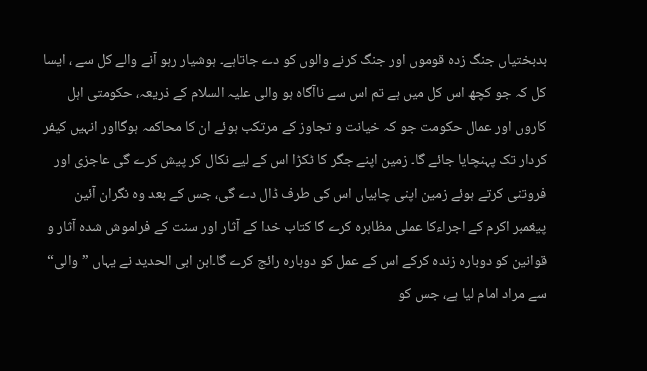بدبختیاں جنگ زدہ قوموں اور جنگ کرنے والوں کو دے جاتاہے۔ ہوشیار رہو آنے والے کل سے ، ایسا کل کہ جو کچھ اس کل میں ہے تم اس سے ناآگاہ ہو والی علیہ السلام کے ذریعہ، حکومتی اہل کاروں اور عمال حکومت جو کہ خیانت و تجاوز کے مرتکب ہوئے ان کا محاکمہ ہوگااور انہیں کیفر کردار تک پہنچایا جائے گا۔ زمین اپنے جگر کا ٹکڑا اس کے لیے نکال کر پیش کرے گی عاجزی اور فروتنی کرتے ہوئے زمین اپنی چابیاں اس کی طرف ڈال دے گی، جس کے بعد وہ نگران آئین پیغمبر اکرم کے اجراءکا عملی مظاہرہ کرے گا کتاب خدا کے آثار اور سنت کے فراموش شدہ آثار و قوانین کو دوبارہ زندہ کرکے اس کے عمل کو دوبارہ رائج کرے گا۔ابن ابی الحدید نے یہاں ”والی“ سے مراد امام لیا ہے، جس کو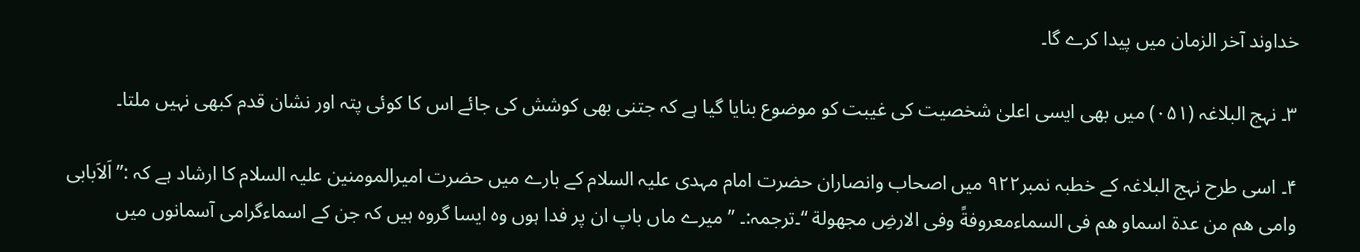خداوند آخر الزمان میں پیدا کرے گا۔

۳۔ نہج البلاغہ (۰۵۱) میں بھی ایسی اعلیٰ شخصیت کی غیبت کو موضوع بنایا گیا ہے کہ جتنی بھی کوشش کی جائے اس کا کوئی پتہ اور نشان قدم کبھی نہیں ملتا۔

۴۔ اسی طرح نہج البلاغہ کے خطبہ نمبر۹۲۲ میں اصحاب وانصاران حضرت امام مہدی علیہ السلام کے بارے میں حضرت امیرالمومنین علیہ السلام کا ارشاد ہے کہ :”اَلاَبابی وامی هم من عدة اسماو هم فی السماءمعروفةً وفی الارضِ مجهولة “۔ترجمہ:۔ ”میرے ماں باپ ان پر فدا ہوں وہ ایسا گروہ ہیں کہ جن کے اسماءگرامی آسمانوں میں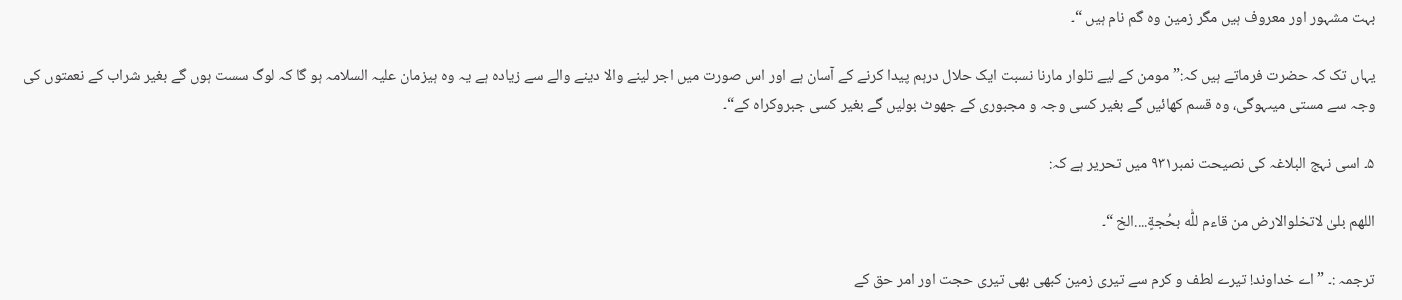بہت مشہور اور معروف ہیں مگر زمین وہ گم نام ہیں “۔

یہاں تک کہ حضرت فرماتے ہیں کہ:”مومن کے لیے تلوار مارنا نسبت ایک حلال درہم پیدا کرنے کے آسان ہے اور اس صورت میں اجر لینے والا دینے والے سے زیادہ ہے یہ وہ ہیزمان علیہ السلامہ ہو گا کہ لوگ سست ہوں گے بغیر شراب کے نعمتوں کی وجہ سے مستی میںہوگی، وہ قسم کھائیں گے بغیر کسی وجہ و مجبوری کے جھوٹ بولیں گے بغیر کسی جبروکراہ کے“۔

۵۔ اسی نہج البلاغہ کی نصیحت نمبر۹۳۱ میں تحریر ہے کہ:

اللهم بلیٰ لاتخلوالارض من قاءم للّٰه بحُجةٍ....الخ “۔

ترجمہ :۔ ”اے خداوند! تیرے لطف و کرم سے تیری زمین کبھی بھی تیری حجت اور امر حق کے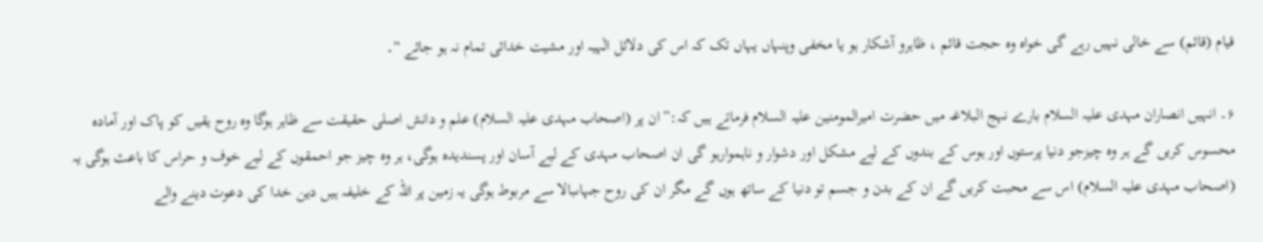قیام (قائم) سے خالی نہیں رہے گی خواہ وہ حجت قائم ، ظاہرو آشکار ہو یا مخفی وپنہاں یہاں تک کہ اس کی دلائل الٰہیہ اور مشیت خدائی تمام نہ ہو جائے “۔

۶۔ انہیں انصاران مہدی علیہ السلام بارے نہج البلاغہ میں حضرت امیرالمومنین علیہ السلام فرماتے ہیں کہ:”ان پر (اصحاب مہدی علیہ السلام) علم و دانش اصلی حقیقت سے ظاہر ہوگا وہ روح یقیں کو پاک اور آمادہ محسوس کریں گے ہر وہ چیزجو دنیا پرستوں اور ہوس کے بندوں کے لیے مشکل اور دشوار و ناہموارہو گی ان اصحاب مہدی کے لیے آسان اور پسندیدہ ہوگی، ہر وہ چیز جو احمقوں کے لیے خوف و حراس کا باعث ہوگی یہ (اصحاب مہدی علیہ السلام) اس سے محبت کریں گے ان کے بدن و جسم تو دنیا کے ساتھ ہوں گے مگر ان کی روح جہاںبالا سے مربوط ہوگی یہ زمین پر اللہ کے خلیفہ ہیں دین خدا کی دعوت دینے والے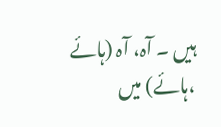ہیں ۔ آہ، آہ (ہائے ،ہائے) میں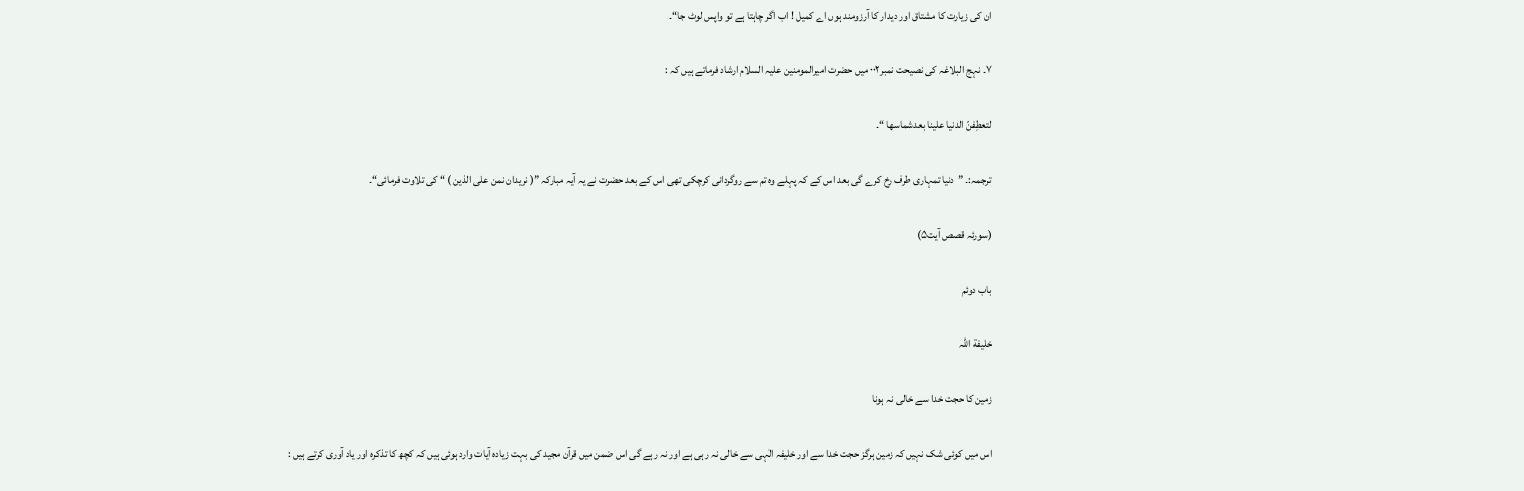ان کی زیارت کا مشتاق اور دیدار کا آرزومند ہوں اے کمیل ! اب اگر چاہتا ہے تو واپس لوٹ جا“۔

۷۔ نہج البلاغہ کی نصیحت نمبر۰۰۲ میں حضرت امیرالمومنین علیہ السلام ارشاد فرماتے ہیں کہ :

لتعطِفنّ الدنیا علینا بعدشماسها “۔

ترجمہ:۔ ”دنیا تمہاری طرف رخ کرے گی بعد اس کے کہ پہلے وہ تم سے روگردانی کرچکی تھی اس کے بعد حضرت نے یہ آیہ مبارکہ ”( نریدان نمن علی الذین ) “ کی تلاوت فرمائی“۔

(سورئہ قصص آیت۵)

باب دوئم

خلیفة اللہ

زمین کا حجت خدا سے خالی نہ ہونا

اس میں کوئی شک نہیں کہ زمین ہرگز حجت خدا سے اور خلیفہ الٰہی سے خالی نہ رہی ہے اور نہ رہے گی اس ضمن میں قرآن مجید کی بہت زیادہ آیات وارد ہوئی ہیں کہ کچھ کا تذکرہ اور یاد آوری کرتے ہیں :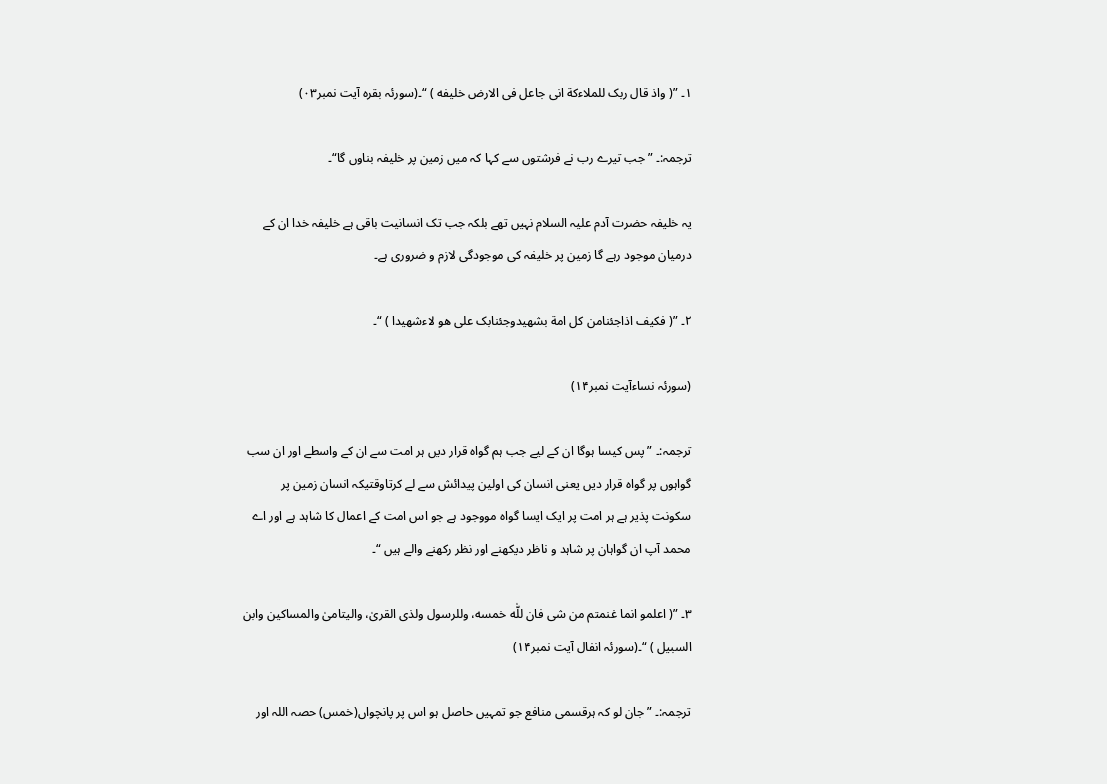۱۔ ”( واذ قال ربک للملاءکة انی جاعل فی الارض خلیفه ) “۔(سورئہ بقرہ آیت نمبر۰۳)

ترجمہ:۔ ”جب تیرے رب نے فرشتوں سے کہا کہ میں زمین پر خلیفہ بناوں گا“۔

یہ خلیفہ حضرت آدم علیہ السلام نہیں تھے بلکہ جب تک انسانیت باقی ہے خلیفہ خدا ان کے درمیان موجود رہے گا زمین پر خلیفہ کی موجودگی لازم و ضروری ہے۔

۲۔ ”( فکیف اذاجئنامن کل امة بشهیدوجئنابک علی هو لاءشهیدا ) “۔

(سورئہ نساءآیت نمبر۱۴)

ترجمہ:۔ ”پس کیسا ہوگا ان کے لیے جب ہم گواہ قرار دیں ہر امت سے ان کے واسطے اور ان سب گواہوں پر گواہ قرار دیں یعنی انسان کی اولین پیدائش سے لے کرتاوقتیکہ انسان زمین پر سکونت پذیر ہے ہر امت پر ایک ایسا گواہ مووجود ہے جو اس امت کے اعمال کا شاہد ہے اور اے محمد آپ ان گواہان پر شاہد و ناظر دیکھنے اور نظر رکھنے والے ہیں “۔

۳۔ ”( اعلمو انما غنمتم من شی فان للّٰه خمسه، وللرسول ولذی القریٰ، والیتامیٰ والمساکین وابن السبیل ) “۔(سورئہ انفال آیت نمبر۱۴)

ترجمہ:۔ ”جان لو کہ ہرقسمی منافع جو تمہیں حاصل ہو اس پر پانچواں(خمس) حصہ اللہ اور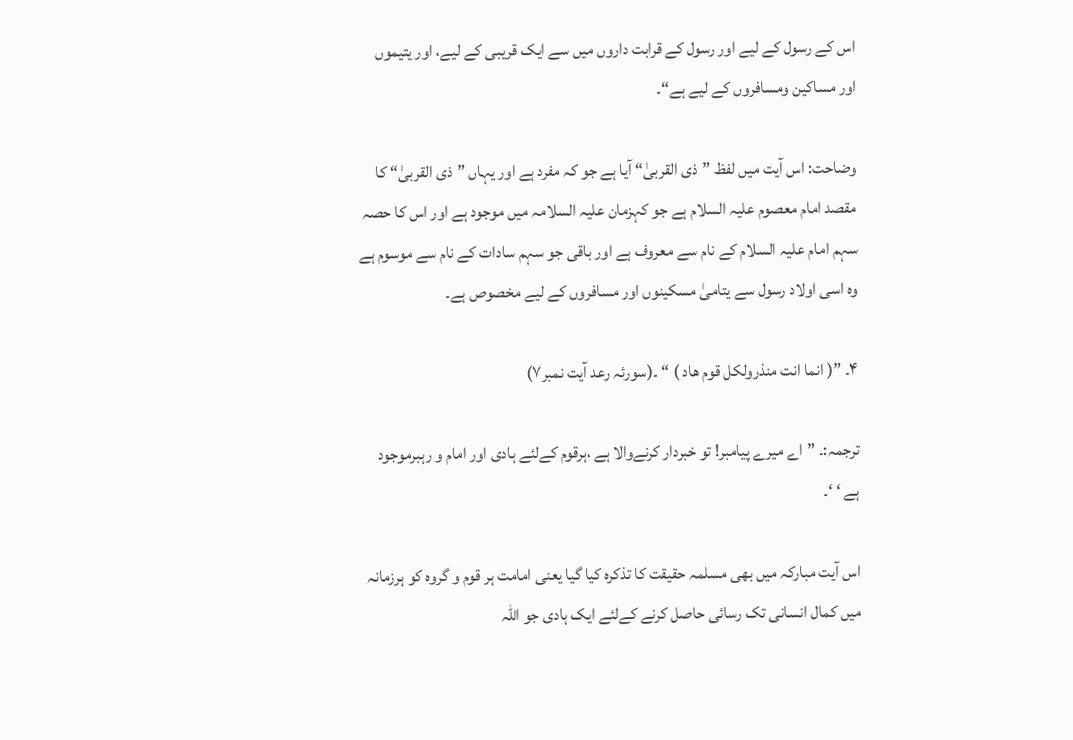اس کے رسول کے لیے اور رسول کے قرابت داروں میں سے ایک قریبی کے لیے، اور یتیموں اور مساکین ومسافروں کے لیے ہے“۔

وضاحت: اس آیت میں لفظ ”ذی القربیٰ“ آیا ہے جو کہ مفرد ہے اور یہاں ”ذی القربیٰ“ کا مقصد امام معصوم علیہ السلام ہے جو کہزمان علیہ السلامہ میں موجود ہے اور اس کا حصہ سہم امام علیہ السلام کے نام سے معروف ہے اور باقی جو سہم سادات کے نام سے موسوم ہے وہ اسی اولاد رسول سے یتامیٰ مسکینوں اور مسافروں کے لیے مخصوص ہے۔

۴۔ ”( انما انت منذرولکل قوم هاد ) “ ۔(سورئہ رعد آیت نمبر۷)

ترجمہ:۔ ”اے میرے پیامبر! تو خبردار کرنےوالا ہے ،ہرقوم کےلئے ہادی اور امام و رہبرموجود ہے ‘ ‘۔

اس آیت مبارکہ میں بھی مسلمہ حقیقت کا تذکرہ کیا گیا یعنی امامت ہر قوم و گروہ کو ہرزمانہ میں کمال انسانی تک رسائی حاصل کرنے کےلئے ایک ہادی جو اللہ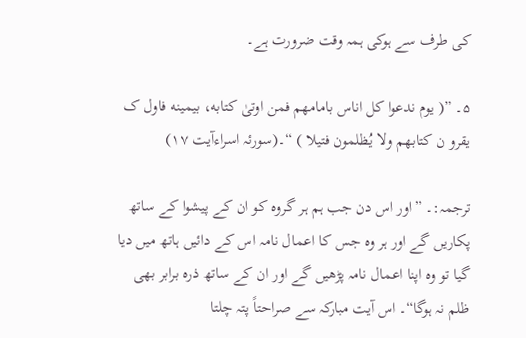کی طرف سے ہوکی ہمہ وقت ضرورت ہے۔

۵۔ ”( یوم ندعوا کل اناس بامامهم فمن اوتیٰ کتابه، بیمینه فاول ک یقرو ن کتابهم ولا یُظلمون فتیلا ) “۔(سورئہ اسراءآیت ۱۷)

ترجمہ:۔ ”اور اس دن جب ہم ہر گروہ کو ان کے پیشوا کے ساتھ پکاریں گے اور ہر وہ جس کا اعمال نامہ اس کے دائیں ہاتھ میں دیا گیا تو وہ اپنا اعمال نامہ پڑھیں گے اور ان کے ساتھ ذرہ برابر بھی ظلم نہ ہوگا“۔ اس آیت مبارکہ سے صراحتاً پتہ چلتا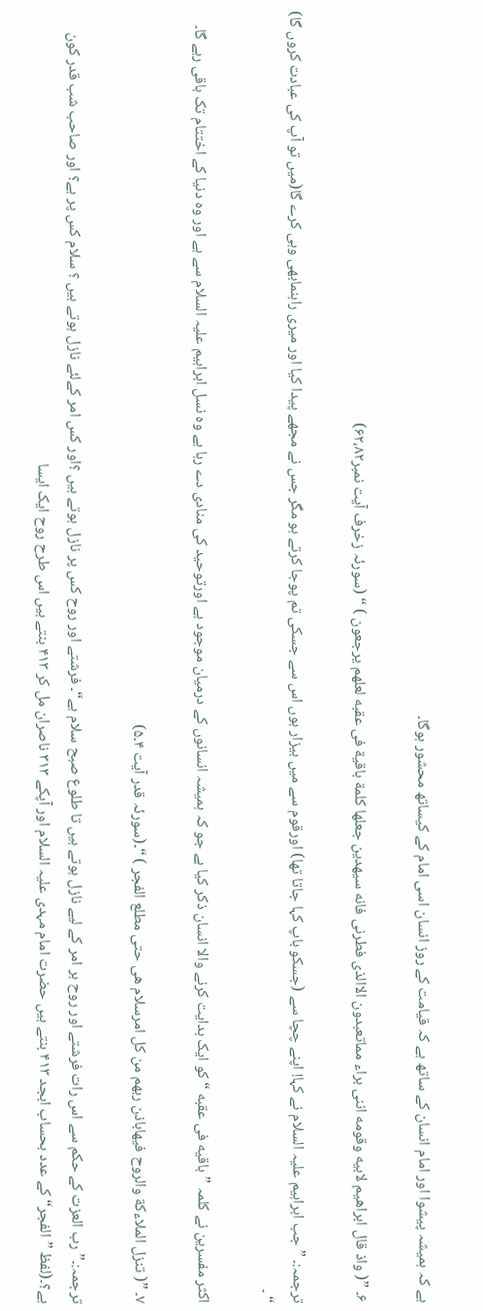ہے کہ ہمیشہ پیشوا اور امام انسان کے ساتھ ہے کہ قیامت کے روز انسان اسی امام کے کیساتھ محشور ہوگا۔

۶۔ ”( واذ قال ابراهیم لابیه وقومه اننی براء مماتعبدون الاالذی فطرنی فانه سیهدین جعلها کلمة باقیة فی عقبه لعلهم یرجعون ) “ (سورئہ زخرف آیت نمبر۶۲،۸۲)

ترجمہ:۔ ”جب ابراہیم علیہ السلام نے کہا! اپنے چچا سے (جسکو باپ کہا جاتا تھا) اورقوم سے میں بیزار ہوں اس سے جسکی تم پوجا کرتے ہو مگر جس نے مجھے پیدا کیا اور میری راہنمابھی وہی کرے گا(میں تو آپ کی عبادت کروں گا) “ ۔

اکثر مفسرین نے کلمہ ”باقیه فی عقبه “ کو ایک ہدایت کرنے والا انسان ذکر کیا ہے جو کہ ہمیشہ انسانوں کے درمیان موجود ہے اورتوحید کی منادی دے رہا ہے وہ نسل ابراہیم علیہ السلام سے ہے اور وہ دنیا کے اختتام تک باقی رہے گا۔

۷۔ ”( تنزل الملاءکة والروح فیهاباذن ربهم من کل امرسلام هی حتی مطلع الفجر ) “۔(سورئہ قدر آیت ۴۔۵)

ترجمہ:۔”رب العزت کے حکم سے اس رات فرشتے اور روح ہر امر کے لیے نازل ہوتے ہیں تا طلوع صبح سلام ہے“۔ فرشتے اور روح کس پر نازل ہوتے ہیں ؟اور کس امر کےلئے نازل ہوتے ہیں ؟ سلام کس پر ہے؟ اور صاحب شب قدر کون ہے؟۔(لفظ ”الفجر“ کے عدد بحساب ابجد ۴۱۳ بنتے ہیں حضرت امام مہدی علیہ السلام اور آپکے ۳۱۳ ناصران مل کر ۴۱۳ بنتے ہیں اس طرح روح ایک ایسا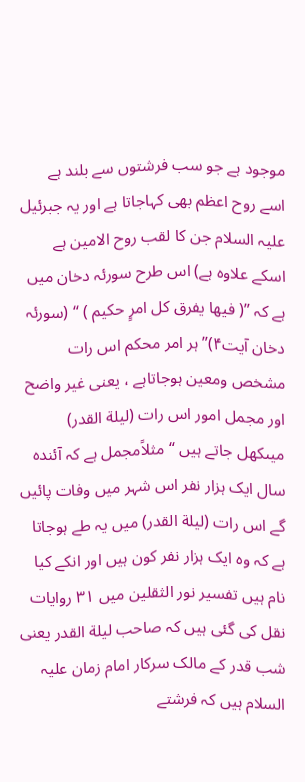موجود ہے جو سب فرشتوں سے بلند ہے اسے روح اعظم بھی کہاجاتا ہے اور یہ جبرئیل علیہ السلام جن کا لقب روح الامین ہے اسکے علاوہ ہے) اس طرح سورئہ دخان میں ہے کہ ”( فیها یفرق کل امرٍ حکیم ) “ (سورئہ دخان آیت۴)” ہر امر محکم اس رات مشخص ومعین ہوجاتاہے ، یعنی غیر واضح اور مجمل امور اس رات (لیلة القدر) میںکھل جاتے ہیں “مثلاًمجمل ہے کہ آئندہ سال ایک ہزار نفر اس شہر میں وفات پائیں گے اس رات (لیلة القدر) میں یہ طے ہوجاتا ہے کہ وہ ایک ہزار نفر کون ہیں اور انکے کیا نام ہیں تفسیر نور الثقلین میں ۳۱ روایات نقل کی گئی ہیں کہ صاحب لیلة القدر یعنی شب قدر کے مالک سرکار امام زمان علیہ السلام ہیں کہ فرشتے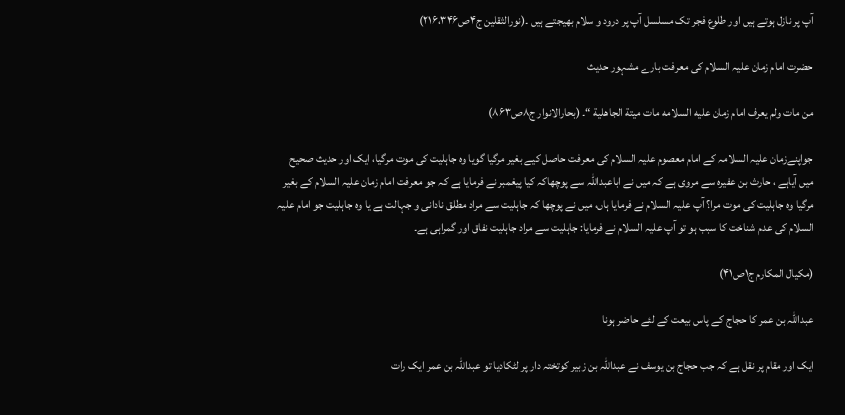آپ پر نازل ہوتے ہیں اور طلوع فجر تک مسلسل آپ پر درود و سلام بھیجتے ہیں ۔(نورالثقلین ج۴ص۲۱۶،۳۴۶)

حضرت امام زمان علیہ السلام کی معرفت بارے مشہور حدیث

من مات ولم یعرف امام زمان علیه السلامه مات میتة الجاهلیة “۔ (بحارالانوار ج۸ص۸۶۳)

جواپنےزمان علیہ السلامہ کے امام معصوم علیہ السلام کی معرفت حاصل کیے بغیر مرگیا گویا وہ جاہلیت کی موت مرگیا، ایک اور حدیث صحیح میں آیاہے ، حارث بن عفیرہ سے مروی ہے کہ میں نے اباعبداللہ سے پوچھاکہ کیا پیغمبر نے فرمایا ہے کہ جو معرفت امام زمان علیہ السلام کے بغیر مرگیا وہ جاہلیت کی موت مرا؟ آپ علیہ السلام نے فرمایا ہاں، میں نے پوچھا کہ جاہلیت سے مراد مطلق نادانی و جہالت ہے یا وہ جاہلیت جو امام علیہ السلام کی عدم شناخت کا سبب ہو تو آپ علیہ السلام نے فرمایا: جاہلیت سے مراد جاہلیت نفاق اور گمراہی ہے۔

(مکیال المکارم ج۱ص۴۱)

عبداللہ بن عمر کا حجاج کے پاس بیعت کے لئے حاضر ہونا

ایک اور مقام پر نقل ہے کہ جب حجاج بن یوسف نے عبداللہ بن زبیر کوتختہ دار پر لٹکادیا تو عبداللہ بن عمر ایک رات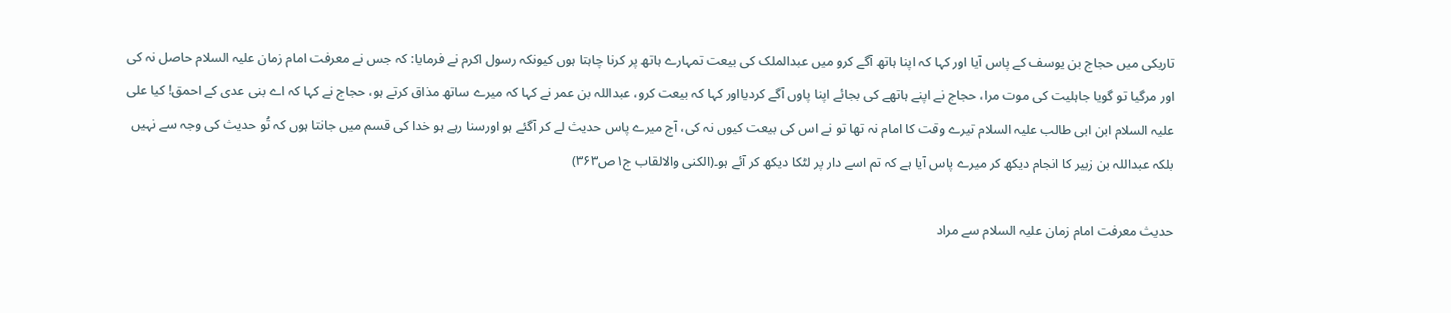تاریکی میں حجاج بن یوسف کے پاس آیا اور کہا کہ اپنا ہاتھ آگے کرو میں عبدالملک کی بیعت تمہارے ہاتھ پر کرنا چاہتا ہوں کیونکہ رسول اکرم نے فرمایا: کہ جس نے معرفت امام زمان علیہ السلام حاصل نہ کی اور مرگیا تو گویا جاہلیت کی موت مرا، حجاج نے اپنے ہاتھے کی بجائے اپنا پاوں آگے کردیااور کہا کہ بیعت کرو، عبداللہ بن عمر نے کہا کہ میرے ساتھ مذاق کرتے ہو، حجاج نے کہا کہ اے بنی عدی کے احمق! کیا علی علیہ السلام ابن ابی طالب علیہ السلام تیرے وقت کا امام نہ تھا تو نے اس کی بیعت کیوں نہ کی، آج میرے پاس حدیث لے کر آگئے ہو اورسنا رہے ہو خدا کی قسم میں جانتا ہوں کہ تُو حدیث کی وجہ سے نہیں بلکہ عبداللہ بن زبیر کا انجام دیکھ کر میرے پاس آیا ہے کہ تم اسے دار پر لٹکا دیکھ کر آئے ہو۔(الکنی والالقاب ج۱ص۳۶۳)

حدیث معرفت امام زمان علیہ السلام سے مراد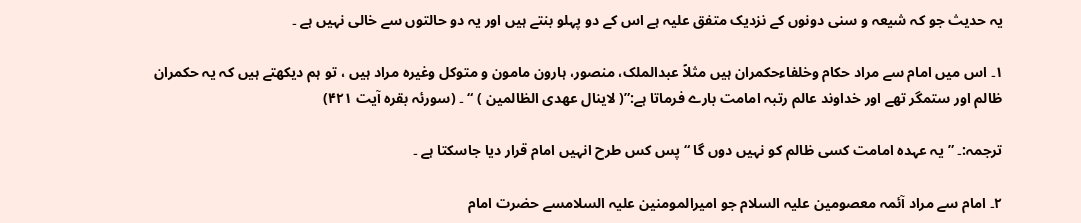یہ حدیث جو کہ شیعہ و سنی دونوں کے نزدیک متفق علیہ ہے اس کے دو پہلو بنتے ہیں اور یہ دو حالتوں سے خالی نہیں ہے ۔

۱۔ اس میں امام سے مراد حکام وخلفاءحکمران ہیں مثلاً عبدالملک، منصور، ہارون مامون و متوکل وغیرہ مراد ہیں ، تو ہم دیکھتے ہیں کہ یہ حکمران ظالم اور ستمگر تھے اور خداوند عالم رتبہ امامت بارے فرماتا ہے:”( لاینال عهدی الظالمین ) “ ۔ (سورئہ بقرہ آیت ۴۲۱)

ترجمہ:۔ ”یہ عہدہ امامت کسی ظالم کو نہیں دوں گا “ پس کس طرح انہیں امام قرار دیا جاسکتا ہے ۔

۲۔ امام سے مراد آئمہ معصومین علیہ السلام جو امیرالمومنین علیہ السلامسے حضرت امام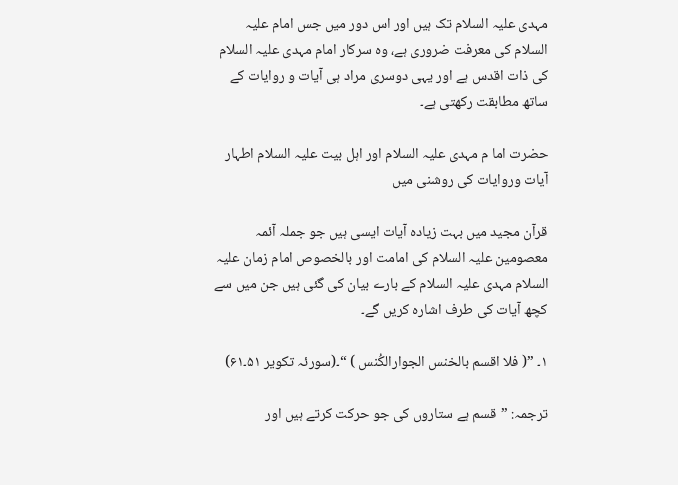مہدی علیہ السلام تک ہیں اور اس دور میں جس امام علیہ السلام کی معرفت ضروری ہے، وہ سرکار امام مہدی علیہ السلام کی ذات اقدس ہے اور یہی دوسری مراد ہی آیات و روایات کے ساتھ مطابقت رکھتی ہے۔

حضرت اما م مہدی علیہ السلام اور اہل بیت علیہ السلام اطہار آیات وروایات کی روشنی میں

قرآن مجید میں بہت زیادہ آیات ایسی ہیں جو جملہ آئمہ معصومین علیہ السلام کی امامت اور بالخصوص امام زمان علیہ السلام مہدی علیہ السلام کے بارے بیان کی گئی ہیں جن میں سے کچھ آیات کی طرف اشارہ کریں گے۔

۱۔ ”( فلا اقسم بالخنس الجوارالکُنس ) “۔(سورئہ تکویر ۵۱۔۶۱)

ترجمہ: ”قسم ہے ستاروں کی جو حرکت کرتے ہیں اور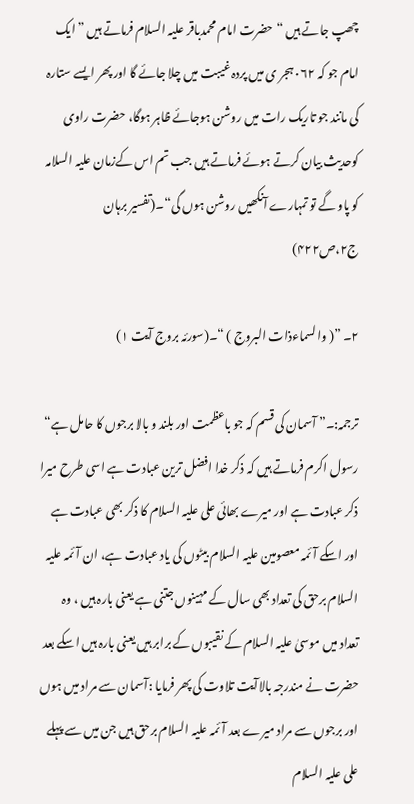چھپ جاتے ہیں “حضرت امام محمدباقر علیہ السلام فرماتے ہیں ”ایک امام جو کہ ۰۶۲ ہجر ی میں پردہ غیبت میں چلا جائے گا اور پھر ایسے ستارہ کی مانند جو تاریک رات میں روشن ہوجائے ظاہر ہوگا، حضرت راوی کوحدیث بیان کرتے ہوئے فرماتے ہیں جب تم اس کےزمان علیہ السلامہ کو پاو گے تو تمہارے آنکھیں روشن ہوں گی“۔(تفسیر برہان ج۲،ص۴۲۲)

۲۔ ”( والسماءذات البروج ) “۔(سورئہ بروج آیت ۱)

ترجمہ:۔” آسمان کی قسم کہ جو باعظمت اور بلند و بالا برجوں کا حامل ہے“ رسول اکرم فرماتے ہیں کہ ذکر خدا افضل ترین عبادت ہے اسی طرح میرا ذکر عبادت ہے اور میرے بھائی علی علیہ السلام کا ذکر بھی عبادت ہے اور اسکے آئمہ معصومین علیہ السلام بیٹوں کی یاد عبادت ہے، ان آئمہ علیہ السلام برحق کی تعداد بھی سال کے مہینوں جتنی ہے یعنی بارہ ہیں ، وہ تعداد میں موسیٰ علیہ السلام کے نقیبوں کے برابر ہیں یعنی بارہ ہیں اسکے بعد حضرت نے مندرجہ بالاآیت تلاوت کی پھر فرمایا :آسمان سے مراد میں ہوں اور برجوں سے مراد میرے بعد آئمہ علیہ السلام برحق ہیں جن میں سے پہلے علی علیہ السلام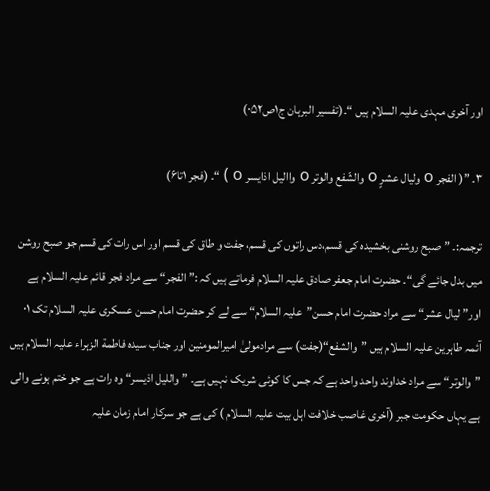اور آخری مہدی علیہ السلام ہیں “۔(تفسیر البرہان ج۱ص۰۵۲)

۳۔ ”( الفجر o ولیال عشرٍ o والشّفع والوتر o واالیل اذایسر o ) “۔ (فجر ۱تا۶)

ترجمہ:۔ ”صبح روشنی بخشیدہ کی قسم،دس راتوں کی قسم، جفت و طاق کی قسم اور اس رات کی قسم جو صبح روشن میں بدل جائے گی“۔ حضرت امام جعفر صادق علیہ السلام فرماتے ہیں کہ :”الفجر“ سے مراد فجر قائم علیہ السلام ہے اور” لیال عشر“ سے مراد حضرت امام حسن”علیہ السلام“ سے لے کر حضرت امام حسن عسکری علیہ السلام تک ۰۱ آئمہ طاہرین علیہ السلام ہیں ”والشفع“(جفت) سے مرادمولیٰ امیرالمومنین اور جناب سیدہ فاطمة الزہراء علیہ السلام ہیں ”والوتر“ سے مراد خداوند واحد واحد ہے کہ جس کا کوئی شریک نہیں ہے۔ ”واللیل اذیسر“ وہ رات ہے جو ختم ہونے والی ہے یہاں حکومت جبر (آخری غاصب خلافت اہل بیت علیہ السلام ) کی ہے جو سرکار امام زمان علیہ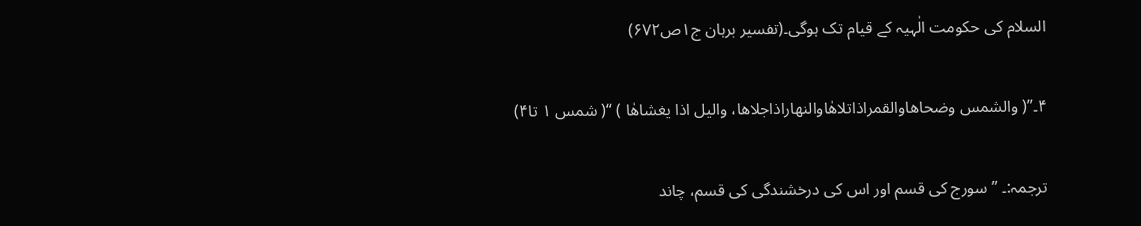السلام کی حکومت الٰہیہ کے قیام تک ہوگی۔(تفسیر برہان ج۱ص۶۷۲)

۴۔”( والشمس وضحاهاوالقمراذاتلاهٰاوالنهاراذاجلاها، والیل اذا یغشاهٰا ) “( شمس ۱ تا۴)

ترجمہ:۔ ”سورج کی قسم اور اس کی درخشندگی کی قسم، چاند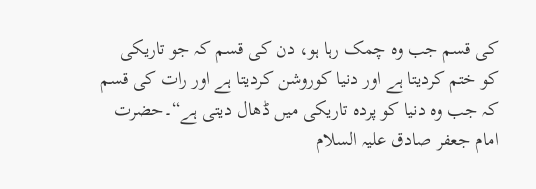کی قسم جب وہ چمک رہا ہو، دن کی قسم کہ جو تاریکی کو ختم کردیتا ہے اور دنیا کوروشن کردیتا ہے اور رات کی قسم کہ جب وہ دنیا کو پردہ تاریکی میں ڈھال دیتی ہے“۔حضرت امام جعفر صادق علیہ السلام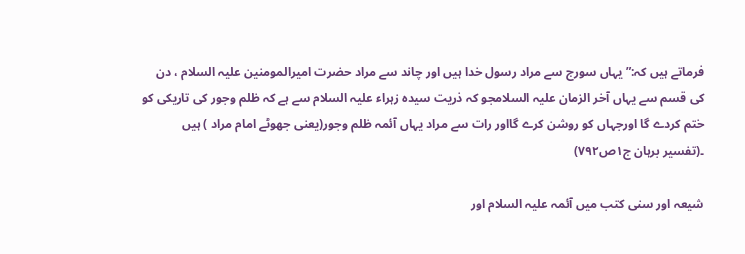فرماتے ہیں کہ:”یہاں سورج سے مراد رسول خدا ہیں اور چاند سے مراد حضرت امیرالمومنین علیہ السلام ، دن کی قسم سے یہاں آخر الزمان علیہ السلامجو کہ ذریت سیدہ زہراء علیہ السلام سے ہے کہ ظلم وجور کی تاریکی کو ختم کردے گا اورجہاں کو روشن کرے گااور رات سے مراد یہاں آئمہ ظلم وجور(یعنی جھوٹے امام مراد ) ہیں ۔(تفسیر برہان ج۱ص۷۹۲)

شیعہ اور سنی کتب میں آئمہ علیہ السلام اور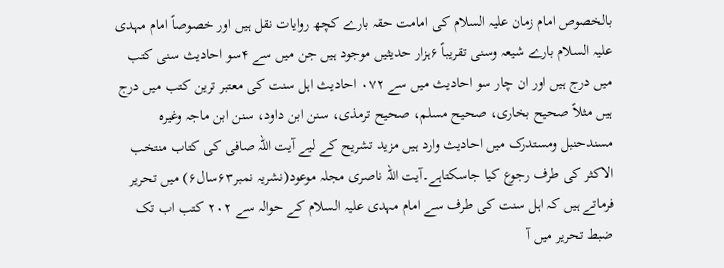بالخصوص امام زمان علیہ السلام کی امامت حقہ بارے کچھ روایات نقل ہیں اور خصوصاً امام مہدی علیہ السلام بارے شیعہ وسنی تقریباً ۶ہزار حدیثیں موجود ہیں جن میں سے ۴سو احادیث سنی کتب میں درج ہیں اور ان چار سو احادیث میں سے ۰۷۲ احادیث اہل سنت کی معتبر ترین کتب میں درج ہیں مثلاً صحیح بخاری، صحیح مسلم، صحیح ترمذی، سنن ابن داود، سنن ابن ماجہ وغیرہ مسندحنبل ومستدرک میں احادیث وارد ہیں مزید تشریح کے لیے آیت اللہ صافی کی کتاب منتخب الاکثر کی طرف رجوع کیا جاسکتاہے۔آیت اللہ ناصری مجلہ موعود(نشریہ نمبر۶۳سال۶) میں تحریر فرماتے ہیں کہ اہل سنت کی طرف سے امام مہدی علیہ السلام کے حوالہ سے ۲۰۲ کتب اب تک ضبط تحریر میں آ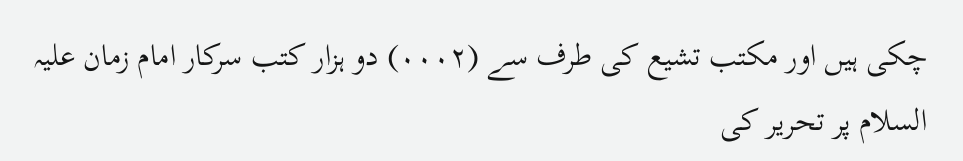چکی ہیں اور مکتب تشیع کی طرف سے (۰۰۰۲) دو ہزار کتب سرکار امام زمان علیہ السلام پر تحریر کی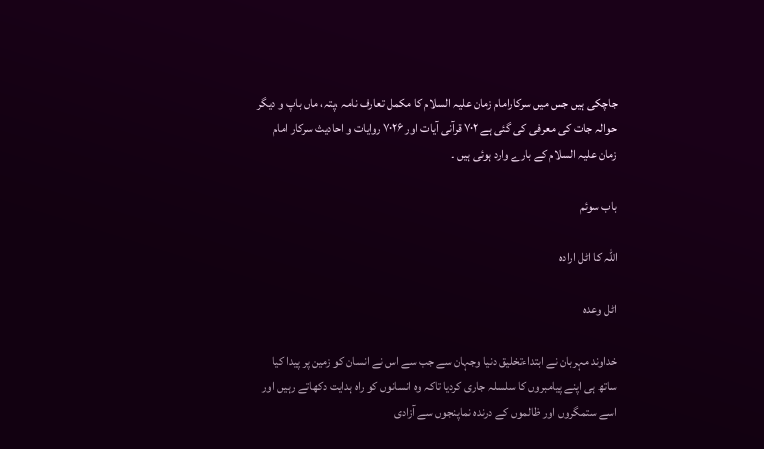جاچکی ہیں جس میں سرکارامام زمان علیہ السلام کا مکمل تعارف نامہ ،پتہ، ماں باپ و دیگر حوالہ جات کی معرفی کی گئی ہے ۷۰۲ قرآنی آیات اور ۷۰۲۶ روایات و احادیث سرکار امام زمان علیہ السلام کے بارے وارد ہوئی ہیں ۔

باب سوئم

اللہ کا اٹل ارادہ

اٹل وعدہ

خداوند مہربان نے ابتداءتخلیق دنیا وجہان سے جب سے اس نے انسان کو زمین پر پیدا کیا ساتھ ہی اپنے پیامبروں کا سلسلہ جاری کردیا تاکہ وہ انسانوں کو راہ ہدایت دکھاتے رہیں اور اسے ستمگروں اور ظالموں کے درندہ نماپنجوں سے آزادی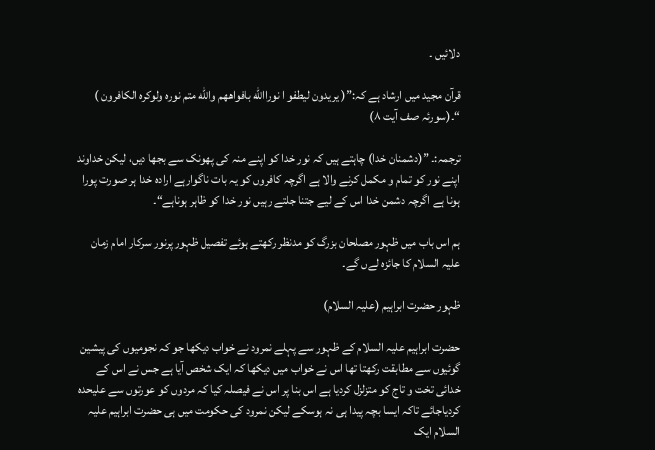دلائیں ۔

قرآن مجید میں ارشاد ہے کہ:”( یریدون لیطفو ا نورااللّٰه بافواههم واللّٰه متم نوره ولوکره الکافرون ) “۔(سورئہ صف آیت ۸)

ترجمہ:۔ ”(دشمنان خدا) چاہتے ہیں کہ نور خدا کو اپنے منہ کی پھونک سے بجھا دیں، لیکن خداوند اپنے نور کو تمام و مکمل کرنے والا ہے اگرچہ کافروں کو یہ بات ناگوارہے ارادہ خدا ہر صورت پورا ہونا ہے اگرچہ دشمن خدا اس کے لیے جتنا جلتے رہیں نور خدا کو ظاہر ہوناہے“۔

ہم اس باب میں ظہور مصلحان بزرگ کو مدنظر رکھتے ہوئے تفصیل ظہور پرنور سرکار امام زمان علیہ السلام کا جائزہ لےں گے۔

ظہور حضرت ابراہیم (علیہ السلام)

حضرت ابراہیم علیہ السلام کے ظہور سے پہلے نمرود نے خواب دیکھا جو کہ نجومیوں کی پیشین گوئیوں سے مطابقت رکھتا تھا اس نے خواب میں دیکھا کہ ایک شخص آیا ہے جس نے اس کے خدائی تخت و تاج کو متزلزل کردیا ہے اس بنا پر اس نے فیصلہ کیا کہ مردوں کو عورتوں سے علیحدہ کردیاجائے تاکہ ایسا بچہ پیدا ہی نہ ہوسکے لیکن نمرود کی حکومت میں ہی حضرت ابراہیم علیہ السلام ایک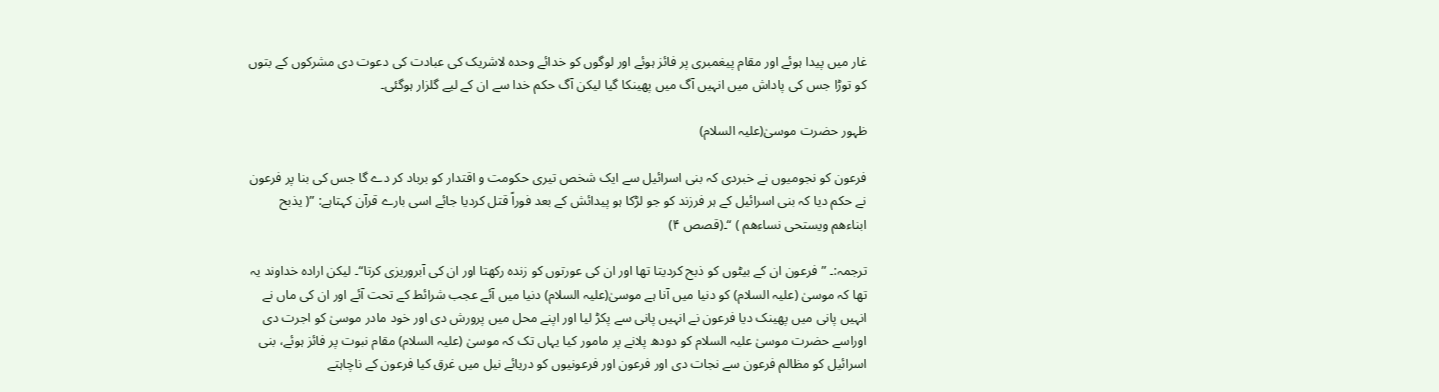غار میں پیدا ہوئے اور مقام پیغمبری پر فائز ہوئے اور لوگوں کو خدائے وحدہ لاشریک کی عبادت کی دعوت دی مشرکوں کے بتوں کو توڑا جس کی پاداش میں انہیں آگ میں پھینکا گیا لیکن آگ حکم خدا سے ان کے لیے گلزار ہوگئی۔

ظہور حضرت موسیٰ(علیہ السلام)

فرعون کو نجومیوں نے خبردی کہ بنی اسرائیل سے ایک شخص تیری حکومت و اقتدار کو برباد کر دے گا جس کی بنا پر فرعون نے حکم دیا کہ بنی اسرائیل کے ہر فرزند کو جو لڑکا ہو پیدائش کے بعد فوراً قتل کردیا جائے اسی بارے قرآن کہتاہے: ”( یذبح ابناءهم ویستحى نساءهم ) “۔(قصص ۴)

ترجمہ:۔ ”فرعون ان کے بیٹوں کو ذبح کردیتا تھا اور ان کی عورتوں کو زندہ رکھتا اور ان کی آبروریزی کرتا“۔ لیکن ارادہ خداوند یہ تھا کہ موسیٰ (علیہ السلام) کو دنیا میں آنا ہے موسیٰ(علیہ السلام) دنیا میں آئے عجب شرائط کے تحت آئے اور ان کی ماں نے انہیں پانی میں پھینک دیا فرعون نے انہیں پانی سے پکڑ لیا اور اپنے محل میں پرورش دی اور خود مادر موسیٰ کو اجرت دی اوراسے حضرت موسیٰ علیہ السلام کو دودھ پلانے پر مامور کیا یہاں تک کہ موسیٰ (علیہ السلام) مقام نبوت پر فائز ہوئے، بنی اسرائیل کو مظالم فرعون سے نجات دی اور فرعون اور فرعونیوں کو دریائے نیل میں غرق کیا فرعون کے ناچاہتے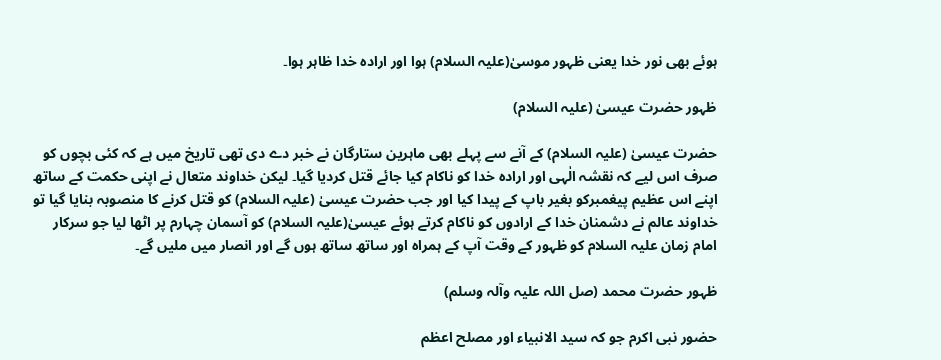ہوئے بھی نور خدا یعنی ظہور موسیٰ(علیہ السلام) ہوا اور ارادہ خدا ظاہر ہوا۔

ظہور حضرت عیسیٰ (علیہ السلام)

حضرت عیسیٰ (علیہ السلام) کے آنے سے پہلے بھی ماہرین ستارگان نے خبر دے دی تھی تاریخ میں ہے کہ کئی بچوں کو صرف اس لیے کہ نقشہ الٰہی اور ارادہ خدا کو ناکام کیا جائے قتل کردیا گیا۔ لیکن خداوند متعال نے اپنی حکمت کے ساتھ اپنے اس عظیم پیغمبرکو بغیر باپ کے پیدا کیا اور جب حضرت عیسیٰ (علیہ السلام) کو قتل کرنے کا منصوبہ بنایا گیا تو خداوند عالم نے دشمنان خدا کے ارادوں کو ناکام کرتے ہوئے عیسیٰ(علیہ السلام) کو آسمان چہارم پر اٹھا لیا جو سرکار امام زمان علیہ السلام کو ظہور کے وقت آپ کے ہمراہ اور ساتھ ساتھ ہوں گے اور انصار میں ملیں گے۔

ظہور حضرت محمد (صل اللہ علیہ وآلہ وسلم)

حضور نبی اکرم جو کہ سید الانبیاء اور مصلح اعظم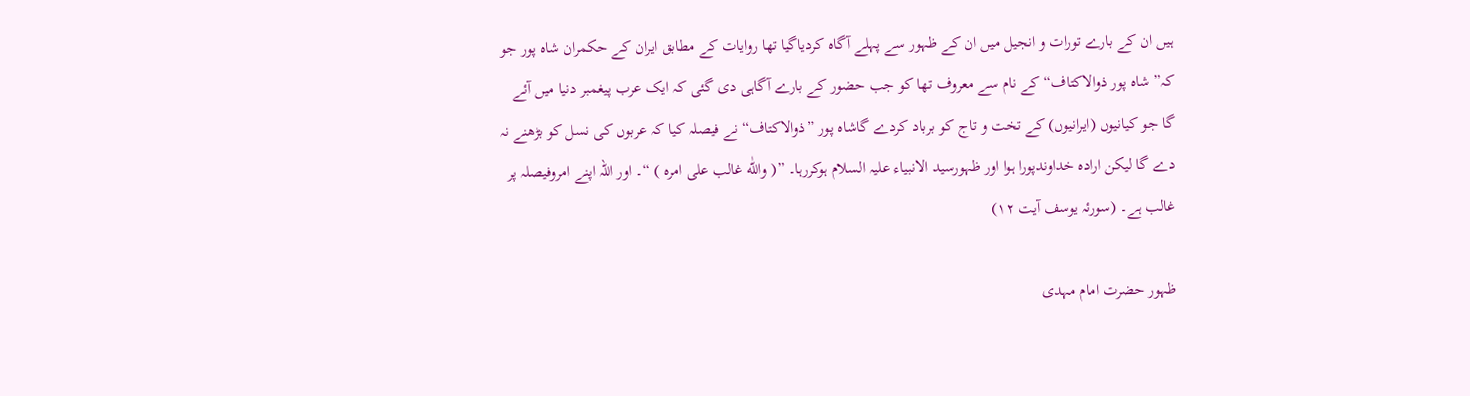ہیں ان کے بارے تورات و انجیل میں ان کے ظہور سے پہلے آگاہ کردیاگیا تھا روایات کے مطابق ایران کے حکمران شاہ پور جو کہ” شاہ پور ذوالاکتاف“ کے نام سے معروف تھا کو جب حضور کے بارے آگاہی دی گئی کہ ایک عرب پیغمبر دنیا میں آئے گا جو کیانیوں (ایرانیوں) کے تخت و تاج کو برباد کردے گاشاہ پور ”ذوالاکتاف“نے فیصلہ کیا کہ عربوں کی نسل کو بڑھنے نہ دے گا لیکن ارادہ خداوندپورا ہوا اور ظہورسید الانبیاء علیہ السلام ہوکررہا۔ ”( واللّٰه غالب علی امره ) “۔ اور اللہ اپنے امروفیصلہ پر غالب ہے۔ (سورئہ یوسف آیت ۱۲)

ظہور حضرت امام مہدی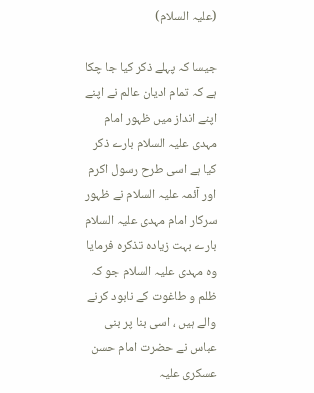(علیہ السلام)

جیسا کہ پہلے ذکر کیا جا چکا ہے کہ تمام ادیان عالم نے اپنے اپنے انداز میں ظہور امام مہدی علیہ السلام بارے ذکر کیا ہے اسی طرح رسول اکرم اور آئمہ علیہ السلام نے ظہور سرکار امام مہدی علیہ السلام بارے بہت زیادہ تذکرہ فرمایا وہ مہدی علیہ السلام جو کہ ظلم و طاغوت کے نابود کرنے والے ہیں ، اسی بنا پر بنی عباس نے حضرت امام حسن عسکری علیہ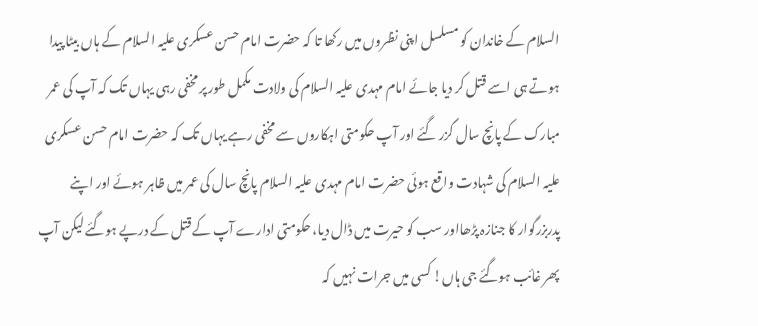السلام کے خاندان کو مسلسل اپنی نظروں میں رکھا تا کہ حضرت امام حسن عسکری علیہ السلام کے ہاں بیٹا پیدا ہوتے ہی اسے قتل کر دیا جائے امام مہدی علیہ السلام کی ولادت مکمل طور پر مخفی رہی یہاں تک کہ آپ کی عمر مبارک کے پانچ سال گزر گئے اور آپ حکومتی اہکاروں سے مخفی رہے یہاں تک کہ حضرت امام حسن عسکری علیہ السلام کی شہادت واقع ہوئی حضرت امام مہدی علیہ السلام پانچ سال کی عمر میں ظاہر ہوئے اور اپنے پدربزرگوار کا جنازہ پڑھااور سب کو حیرت میں ڈال دیا، حکومتی ادارے آپ کے قتل کے درپے ہوگئے لیکن آپ پھر غائب ہوگئے جی ہاں! کسی میں جرات نہیں کہ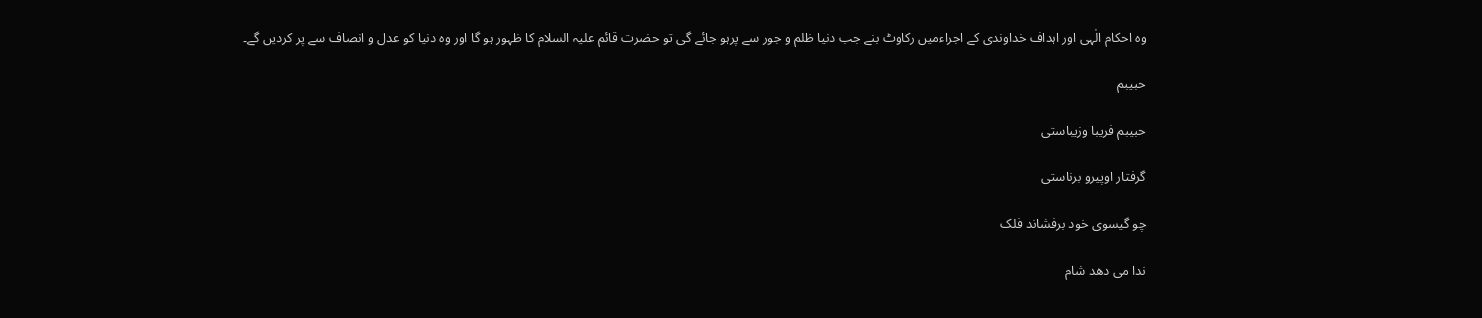وہ احکام الٰہی اور اہداف خداوندی کے اجراءمیں رکاوٹ بنے جب دنیا ظلم و جور سے پرہو جائے گی تو حضرت قائم علیہ السلام کا ظہور ہو گا اور وہ دنیا کو عدل و انصاف سے پر کردیں گے۔

حبیبم

حبیبم فریبا وزیباستی

گرفتار اوپیرو برناستی

چو گیسوی خود برفشاند فلک

ندا می دھد شام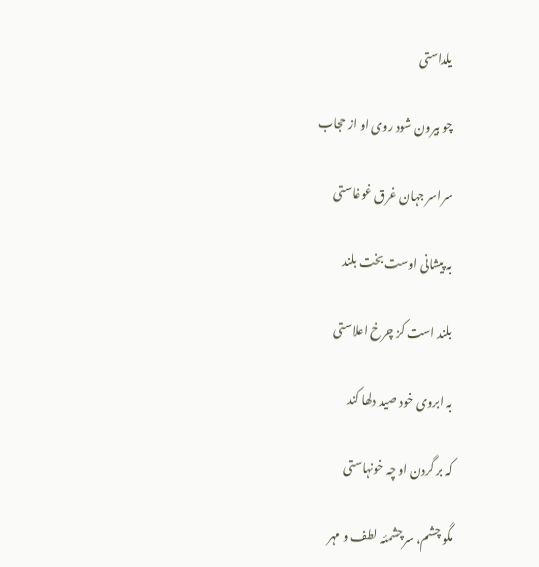یلداستی

چو بیرون شود روی او از حجاب

سراسر جہان غرق غوغاستی

بہ پیشانی اوست بخت بلند

بلند است کز چرخ اعلاستی

بہ ابروی خود صید دلھا کند

کہ بر گردن او چہ خونہاستی

مگو چشم، سرچشمئہ لطف و مہر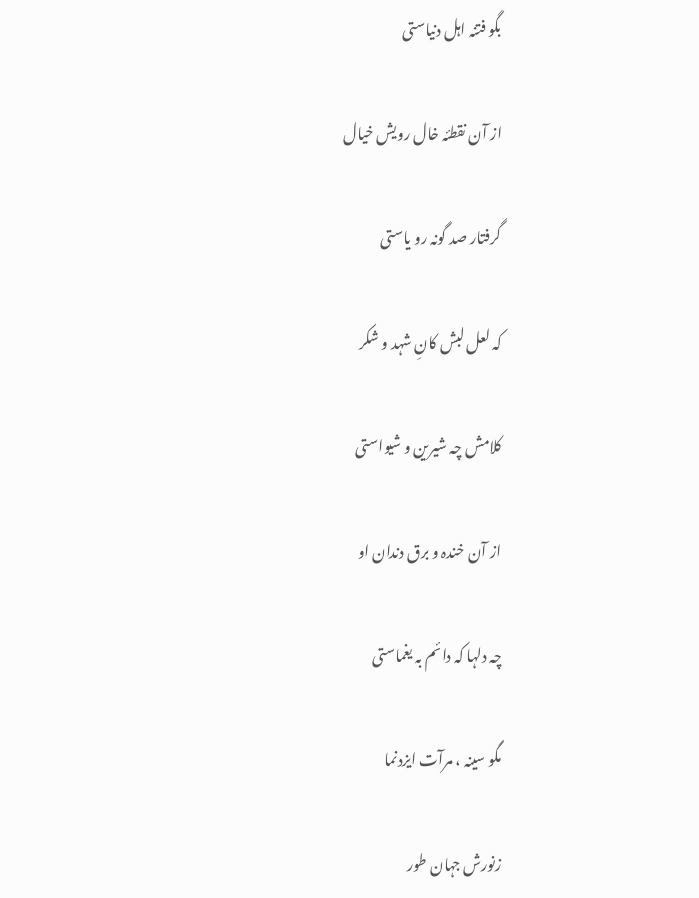بگو فتنہ اہل دنیاستی

از آن نقطئہ خال رویش خیال

گرفتار صد گونہ رو یاستی

کہ لعل لبش کانِ شہد و شکر

کلامش چہ شیرین و شیواستی

از آن خندہ و برق دندان او

چہ دلہا کہ دائم بہ یغماستی

مگو سینہ ، مرآت ایزدنما

زنورش جہان طور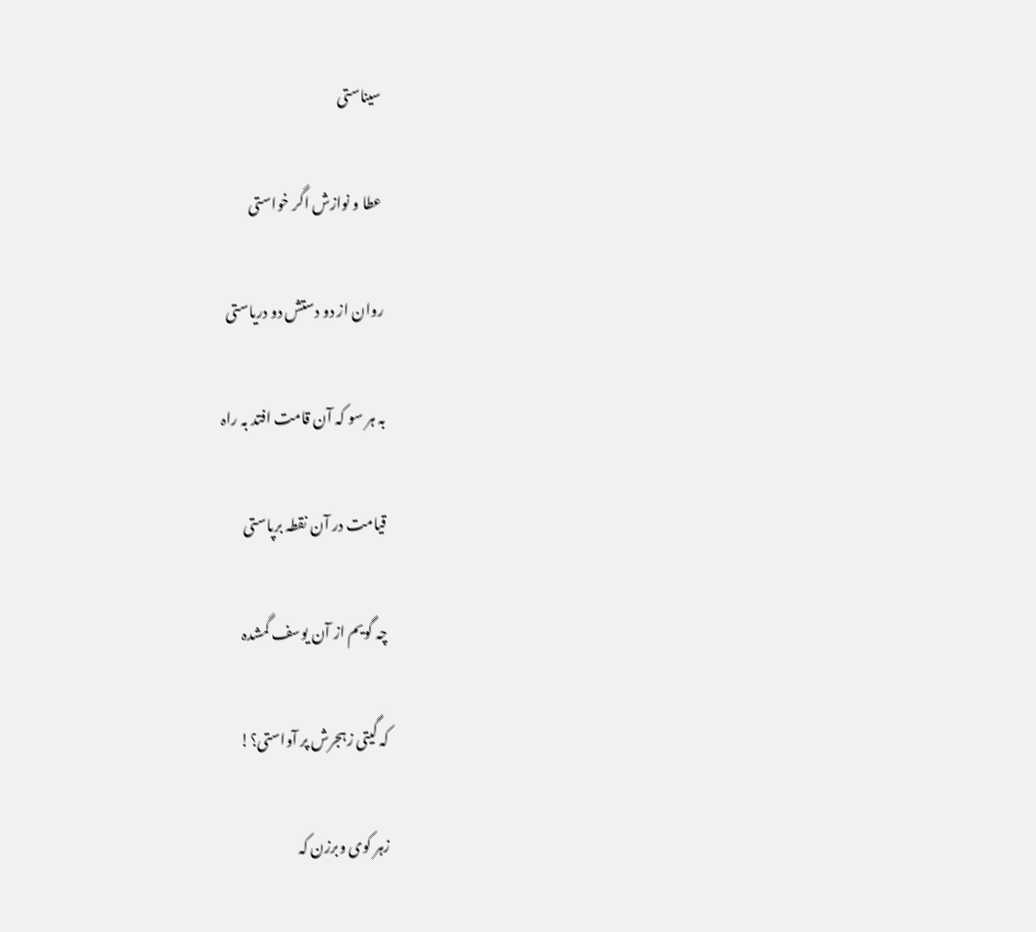سیناستی

عطا و نوازش اگر خواستی

روان از دو دستش دو دریاستی

بہ ہر سو کہ آن قامت افتد بہ راہ

قیامت در آن نقطہ برپاستی

چہ گویم از آن یوسف گمشدہ

کہ گیتی زہجرش پر آواستی؟!

زہر کوی وبرزن کہ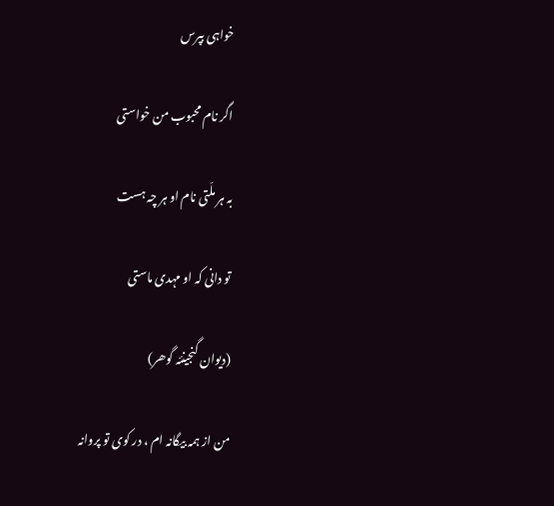خواہی بپرس

اگر نام محبوب من خواستی

بہ ہر ملّتی نام او ہر چہ ہست

تو دانی کہ او مہدی ماستی

(دیوان گنجینئہ گوھر)

من از ہمہ بیگانہ ام ، در کوی تو پروانہ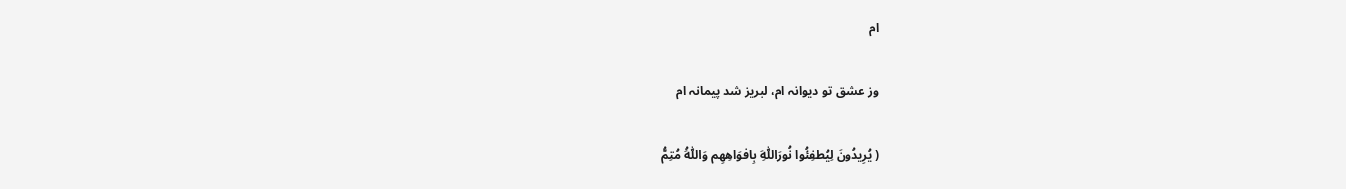ام

وز عشق تو دیوانہ ام، لبریز شد پیمانہ ام

( یُرِیدُونَ لِیُطفِئُوا نُورَاَللّٰهِ بِافوَاهِهِم وَاَللّٰهُ مُتِمُّ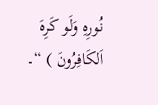نُورِهِ وَلَو کَرِهَ اَلکَافِرُونَ ) “۔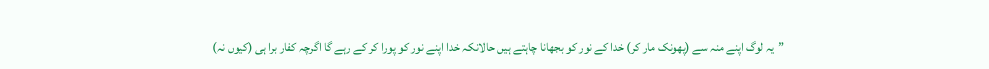”یہ لوگ اپنے منہ سے (پھونک مار کر) خدا کے نور کو بجھانا چاہتے ہیں حالانکہ خدا اپنے نور کو پورا کر کے رہے گا اگرچہ کفار برا ہی (کیوں نہ)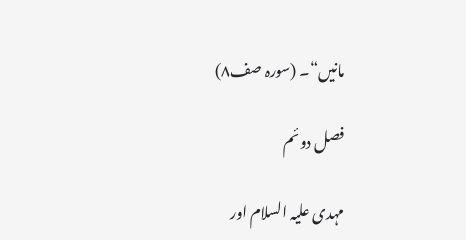مانیں“۔ (سورہ صف۸)

فصل دوئم

مہدی علیہ السلام اور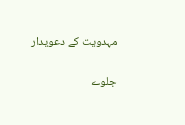مہدویت کے دعویدار

جلوے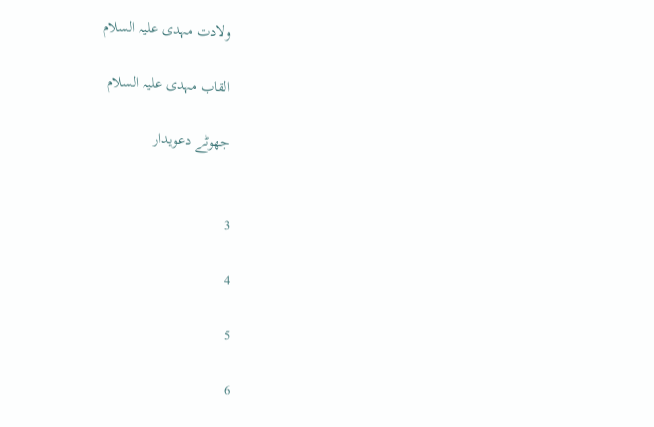ولادت مہدی علیہ السلام

القاب مہدی علیہ السلام

جھوٹے دعویدار


3

4

5

6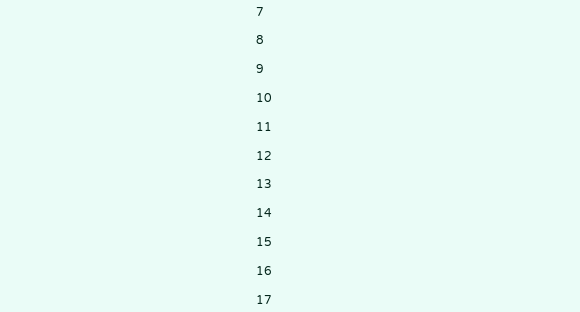7

8

9

10

11

12

13

14

15

16

17